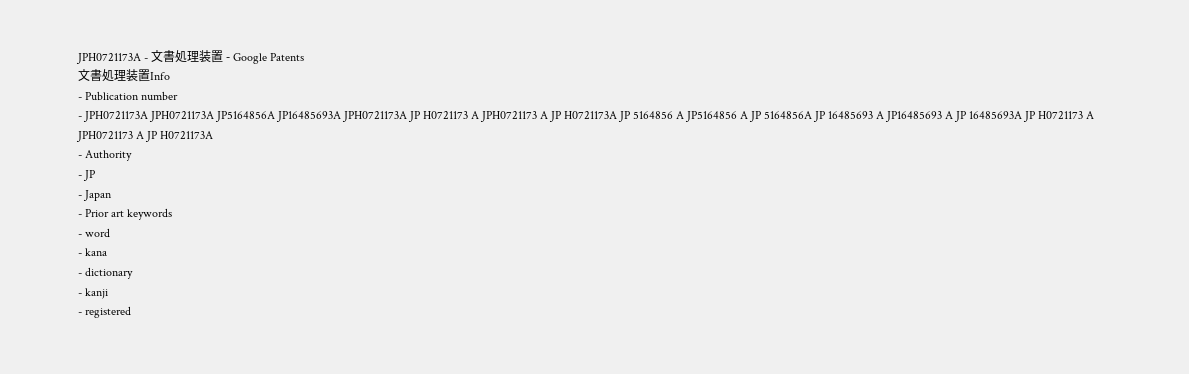JPH0721173A - 文書処理装置 - Google Patents
文書処理装置Info
- Publication number
- JPH0721173A JPH0721173A JP5164856A JP16485693A JPH0721173A JP H0721173 A JPH0721173 A JP H0721173A JP 5164856 A JP5164856 A JP 5164856A JP 16485693 A JP16485693 A JP 16485693A JP H0721173 A JPH0721173 A JP H0721173A
- Authority
- JP
- Japan
- Prior art keywords
- word
- kana
- dictionary
- kanji
- registered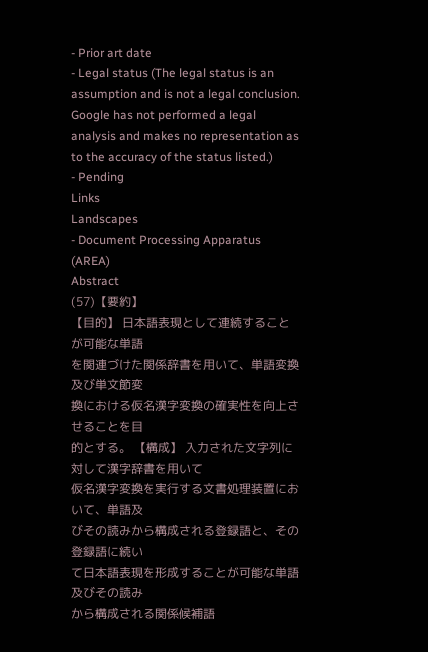- Prior art date
- Legal status (The legal status is an assumption and is not a legal conclusion. Google has not performed a legal analysis and makes no representation as to the accuracy of the status listed.)
- Pending
Links
Landscapes
- Document Processing Apparatus (AREA)
Abstract
(57)【要約】
【目的】 日本語表現として連続することが可能な単語
を関連づけた関係辞書を用いて、単語変換及び単文節変
換における仮名漢字変換の確実性を向上させることを目
的とする。 【構成】 入力された文字列に対して漢字辞書を用いて
仮名漢字変換を実行する文書処理装置において、単語及
びその読みから構成される登録語と、その登録語に続い
て日本語表現を形成することが可能な単語及びその読み
から構成される関係候補語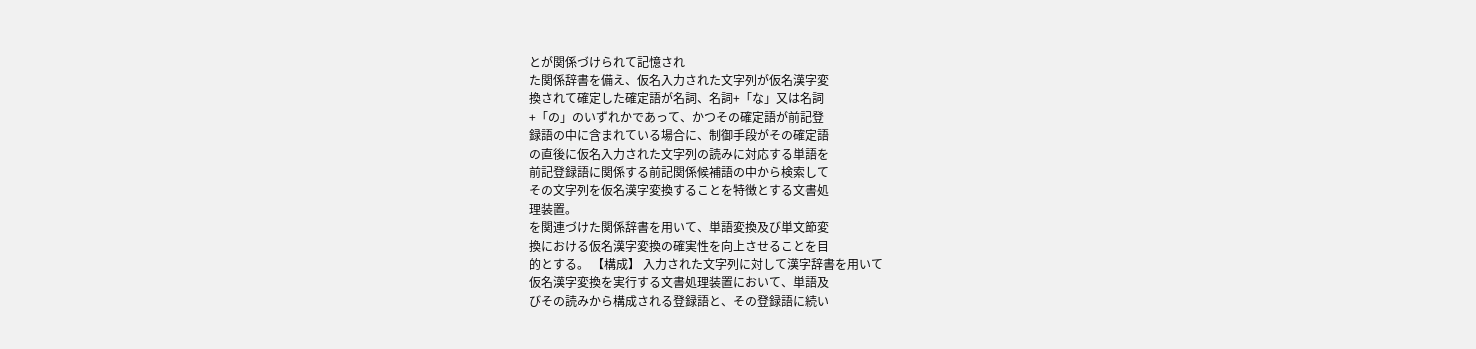とが関係づけられて記憶され
た関係辞書を備え、仮名入力された文字列が仮名漢字変
換されて確定した確定語が名詞、名詞+「な」又は名詞
+「の」のいずれかであって、かつその確定語が前記登
録語の中に含まれている場合に、制御手段がその確定語
の直後に仮名入力された文字列の読みに対応する単語を
前記登録語に関係する前記関係候補語の中から検索して
その文字列を仮名漢字変換することを特徴とする文書処
理装置。
を関連づけた関係辞書を用いて、単語変換及び単文節変
換における仮名漢字変換の確実性を向上させることを目
的とする。 【構成】 入力された文字列に対して漢字辞書を用いて
仮名漢字変換を実行する文書処理装置において、単語及
びその読みから構成される登録語と、その登録語に続い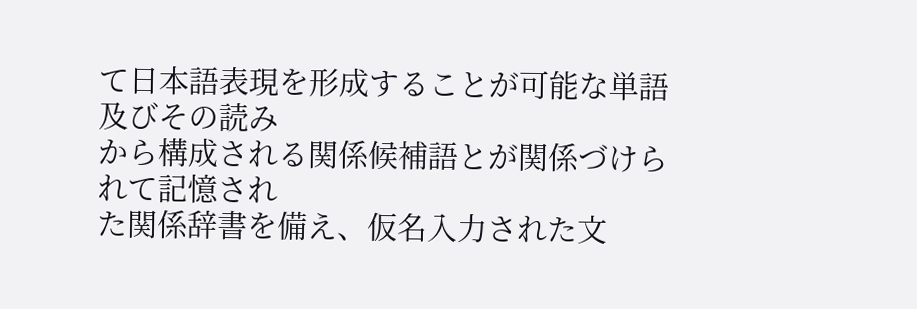て日本語表現を形成することが可能な単語及びその読み
から構成される関係候補語とが関係づけられて記憶され
た関係辞書を備え、仮名入力された文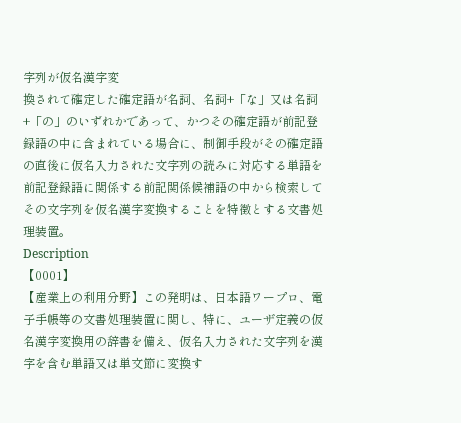字列が仮名漢字変
換されて確定した確定語が名詞、名詞+「な」又は名詞
+「の」のいずれかであって、かつその確定語が前記登
録語の中に含まれている場合に、制御手段がその確定語
の直後に仮名入力された文字列の読みに対応する単語を
前記登録語に関係する前記関係候補語の中から検索して
その文字列を仮名漢字変換することを特徴とする文書処
理装置。
Description
【0001】
【産業上の利用分野】この発明は、日本語ワープロ、電
子手帳等の文書処理装置に関し、特に、ユーザ定義の仮
名漢字変換用の辞書を備え、仮名入力された文字列を漢
字を含む単語又は単文節に変換す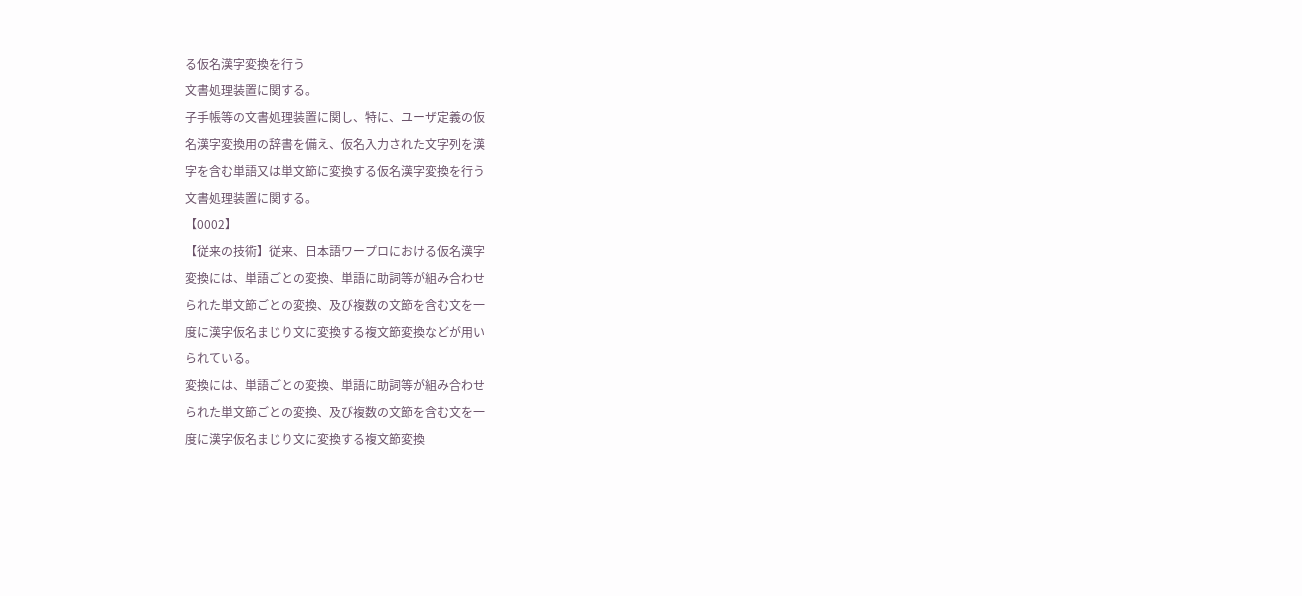る仮名漢字変換を行う
文書処理装置に関する。
子手帳等の文書処理装置に関し、特に、ユーザ定義の仮
名漢字変換用の辞書を備え、仮名入力された文字列を漢
字を含む単語又は単文節に変換する仮名漢字変換を行う
文書処理装置に関する。
【0002】
【従来の技術】従来、日本語ワープロにおける仮名漢字
変換には、単語ごとの変換、単語に助詞等が組み合わせ
られた単文節ごとの変換、及び複数の文節を含む文を一
度に漢字仮名まじり文に変換する複文節変換などが用い
られている。
変換には、単語ごとの変換、単語に助詞等が組み合わせ
られた単文節ごとの変換、及び複数の文節を含む文を一
度に漢字仮名まじり文に変換する複文節変換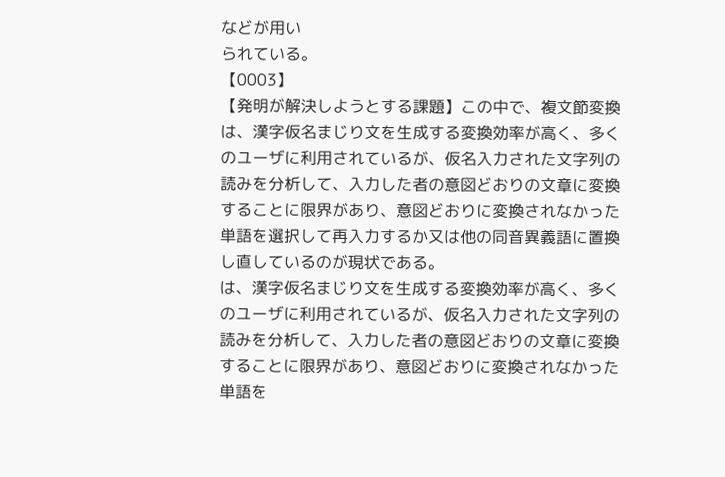などが用い
られている。
【0003】
【発明が解決しようとする課題】この中で、複文節変換
は、漢字仮名まじり文を生成する変換効率が高く、多く
のユーザに利用されているが、仮名入力された文字列の
読みを分析して、入力した者の意図どおりの文章に変換
することに限界があり、意図どおりに変換されなかった
単語を選択して再入力するか又は他の同音異義語に置換
し直しているのが現状である。
は、漢字仮名まじり文を生成する変換効率が高く、多く
のユーザに利用されているが、仮名入力された文字列の
読みを分析して、入力した者の意図どおりの文章に変換
することに限界があり、意図どおりに変換されなかった
単語を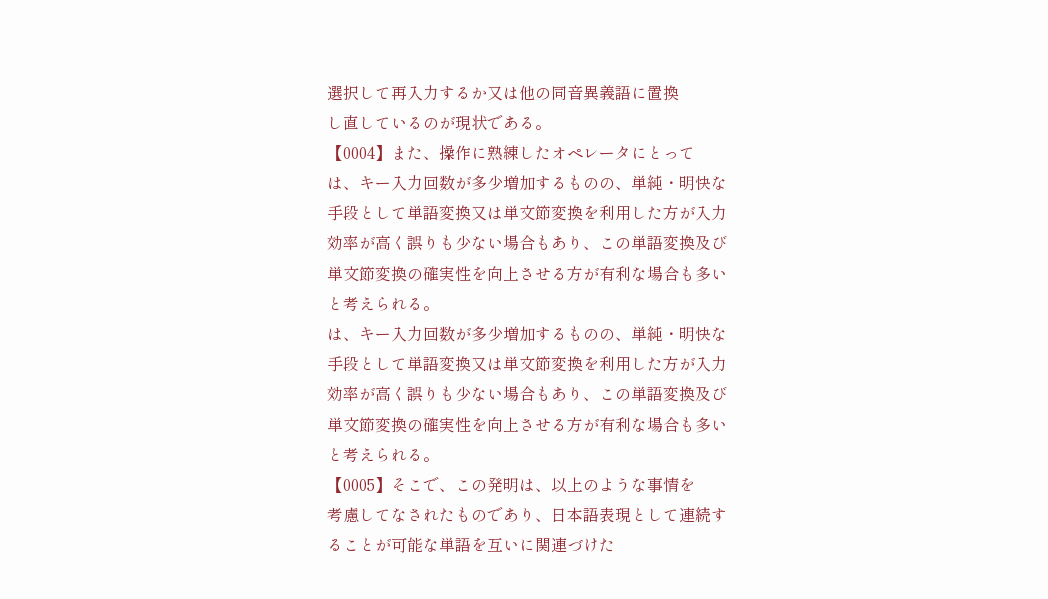選択して再入力するか又は他の同音異義語に置換
し直しているのが現状である。
【0004】また、操作に熟練したオペレータにとって
は、キー入力回数が多少増加するものの、単純・明快な
手段として単語変換又は単文節変換を利用した方が入力
効率が高く誤りも少ない場合もあり、この単語変換及び
単文節変換の確実性を向上させる方が有利な場合も多い
と考えられる。
は、キー入力回数が多少増加するものの、単純・明快な
手段として単語変換又は単文節変換を利用した方が入力
効率が高く誤りも少ない場合もあり、この単語変換及び
単文節変換の確実性を向上させる方が有利な場合も多い
と考えられる。
【0005】そこで、この発明は、以上のような事情を
考慮してなされたものであり、日本語表現として連続す
ることが可能な単語を互いに関連づけた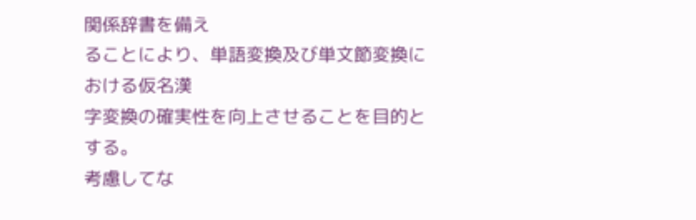関係辞書を備え
ることにより、単語変換及び単文節変換における仮名漢
字変換の確実性を向上させることを目的とする。
考慮してな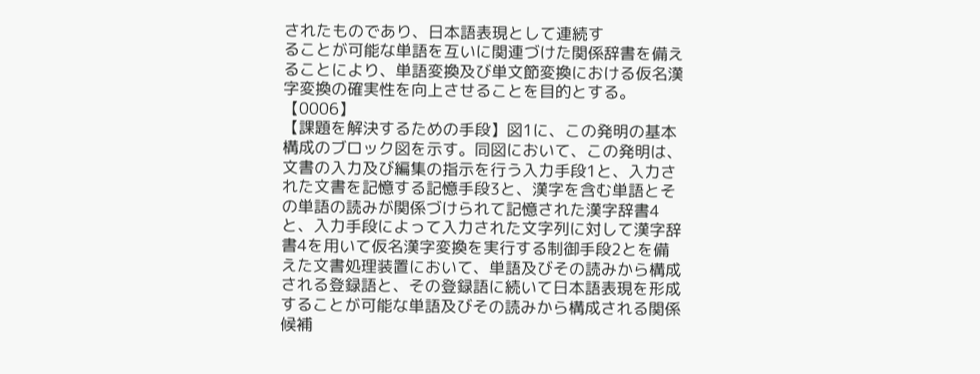されたものであり、日本語表現として連続す
ることが可能な単語を互いに関連づけた関係辞書を備え
ることにより、単語変換及び単文節変換における仮名漢
字変換の確実性を向上させることを目的とする。
【0006】
【課題を解決するための手段】図1に、この発明の基本
構成のブロック図を示す。同図において、この発明は、
文書の入力及び編集の指示を行う入力手段1と、入力さ
れた文書を記憶する記憶手段3と、漢字を含む単語とそ
の単語の読みが関係づけられて記憶された漢字辞書4
と、入力手段によって入力された文字列に対して漢字辞
書4を用いて仮名漢字変換を実行する制御手段2とを備
えた文書処理装置において、単語及びその読みから構成
される登録語と、その登録語に続いて日本語表現を形成
することが可能な単語及びその読みから構成される関係
候補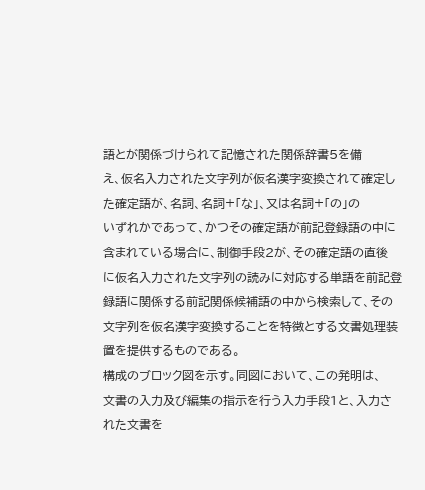語とが関係づけられて記憶された関係辞書5を備
え、仮名入力された文字列が仮名漢字変換されて確定し
た確定語が、名詞、名詞+「な」、又は名詞+「の」の
いずれかであって、かつその確定語が前記登録語の中に
含まれている場合に、制御手段2が、その確定語の直後
に仮名入力された文字列の読みに対応する単語を前記登
録語に関係する前記関係候補語の中から検索して、その
文字列を仮名漢字変換することを特徴とする文書処理装
置を提供するものである。
構成のブロック図を示す。同図において、この発明は、
文書の入力及び編集の指示を行う入力手段1と、入力さ
れた文書を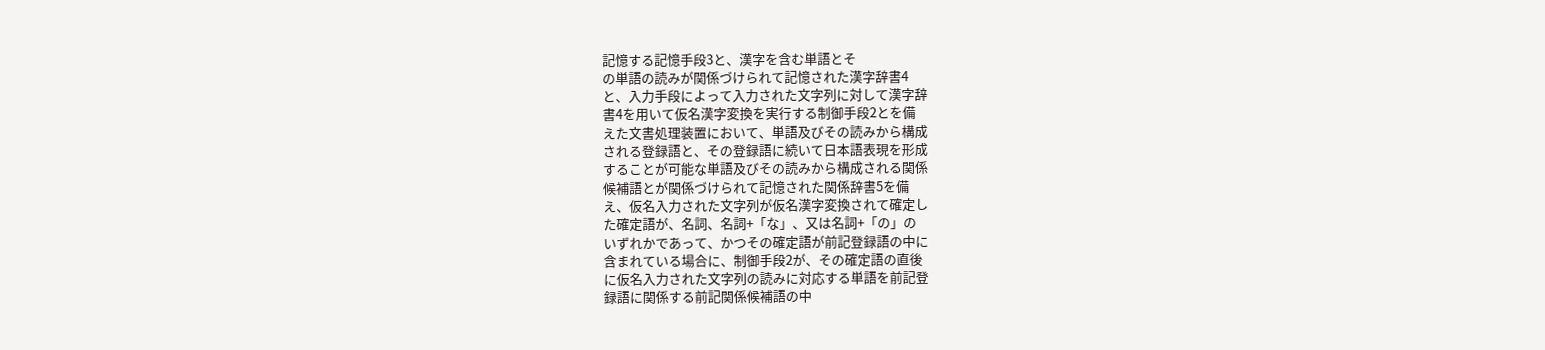記憶する記憶手段3と、漢字を含む単語とそ
の単語の読みが関係づけられて記憶された漢字辞書4
と、入力手段によって入力された文字列に対して漢字辞
書4を用いて仮名漢字変換を実行する制御手段2とを備
えた文書処理装置において、単語及びその読みから構成
される登録語と、その登録語に続いて日本語表現を形成
することが可能な単語及びその読みから構成される関係
候補語とが関係づけられて記憶された関係辞書5を備
え、仮名入力された文字列が仮名漢字変換されて確定し
た確定語が、名詞、名詞+「な」、又は名詞+「の」の
いずれかであって、かつその確定語が前記登録語の中に
含まれている場合に、制御手段2が、その確定語の直後
に仮名入力された文字列の読みに対応する単語を前記登
録語に関係する前記関係候補語の中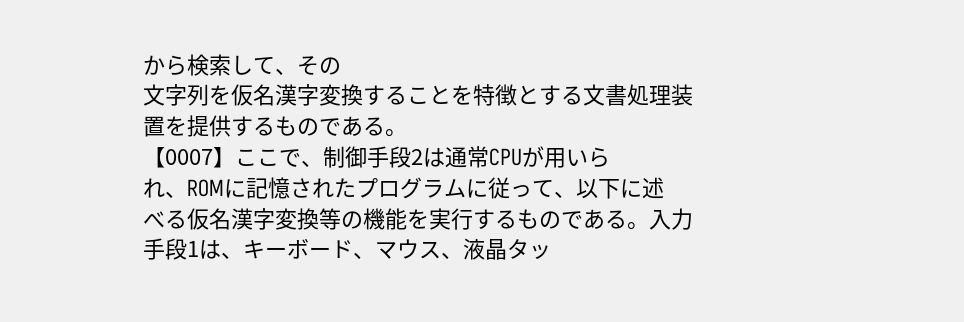から検索して、その
文字列を仮名漢字変換することを特徴とする文書処理装
置を提供するものである。
【0007】ここで、制御手段2は通常CPUが用いら
れ、ROMに記憶されたプログラムに従って、以下に述
べる仮名漢字変換等の機能を実行するものである。入力
手段1は、キーボード、マウス、液晶タッ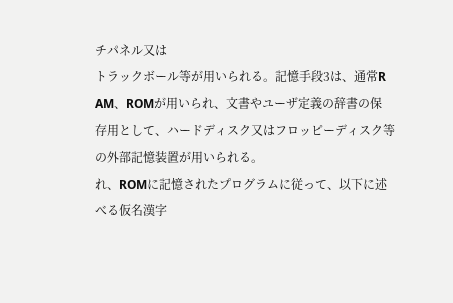チパネル又は
トラックボール等が用いられる。記憶手段3は、通常R
AM、ROMが用いられ、文書やユーザ定義の辞書の保
存用として、ハードディスク又はフロッピーディスク等
の外部記憶装置が用いられる。
れ、ROMに記憶されたプログラムに従って、以下に述
べる仮名漢字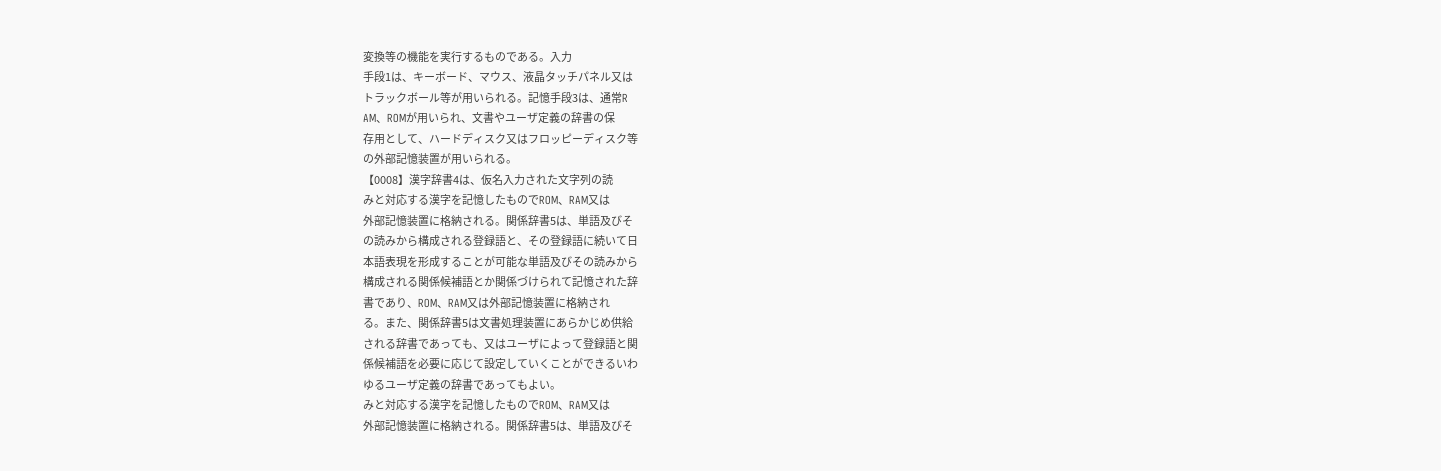変換等の機能を実行するものである。入力
手段1は、キーボード、マウス、液晶タッチパネル又は
トラックボール等が用いられる。記憶手段3は、通常R
AM、ROMが用いられ、文書やユーザ定義の辞書の保
存用として、ハードディスク又はフロッピーディスク等
の外部記憶装置が用いられる。
【0008】漢字辞書4は、仮名入力された文字列の読
みと対応する漢字を記憶したものでROM、RAM又は
外部記憶装置に格納される。関係辞書5は、単語及びそ
の読みから構成される登録語と、その登録語に続いて日
本語表現を形成することが可能な単語及びその読みから
構成される関係候補語とか関係づけられて記憶された辞
書であり、ROM、RAM又は外部記憶装置に格納され
る。また、関係辞書5は文書処理装置にあらかじめ供給
される辞書であっても、又はユーザによって登録語と関
係候補語を必要に応じて設定していくことができるいわ
ゆるユーザ定義の辞書であってもよい。
みと対応する漢字を記憶したものでROM、RAM又は
外部記憶装置に格納される。関係辞書5は、単語及びそ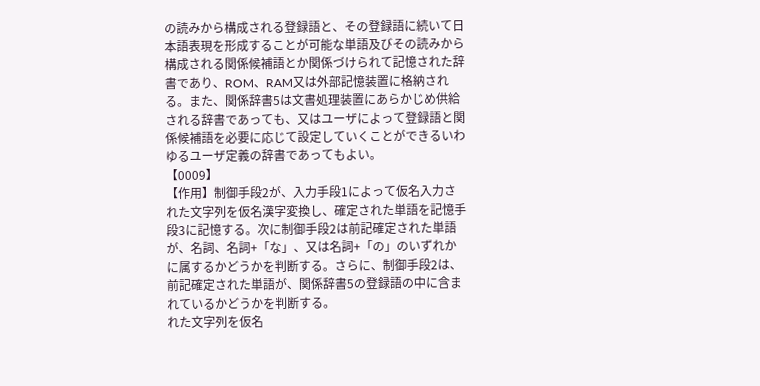の読みから構成される登録語と、その登録語に続いて日
本語表現を形成することが可能な単語及びその読みから
構成される関係候補語とか関係づけられて記憶された辞
書であり、ROM、RAM又は外部記憶装置に格納され
る。また、関係辞書5は文書処理装置にあらかじめ供給
される辞書であっても、又はユーザによって登録語と関
係候補語を必要に応じて設定していくことができるいわ
ゆるユーザ定義の辞書であってもよい。
【0009】
【作用】制御手段2が、入力手段1によって仮名入力さ
れた文字列を仮名漢字変換し、確定された単語を記憶手
段3に記憶する。次に制御手段2は前記確定された単語
が、名詞、名詞+「な」、又は名詞+「の」のいずれか
に属するかどうかを判断する。さらに、制御手段2は、
前記確定された単語が、関係辞書5の登録語の中に含ま
れているかどうかを判断する。
れた文字列を仮名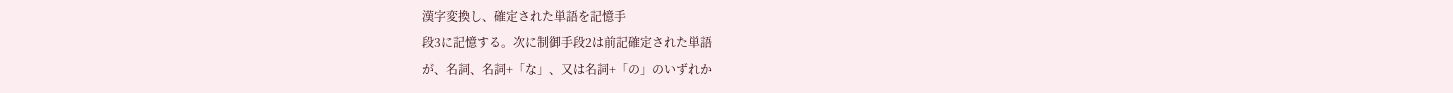漢字変換し、確定された単語を記憶手
段3に記憶する。次に制御手段2は前記確定された単語
が、名詞、名詞+「な」、又は名詞+「の」のいずれか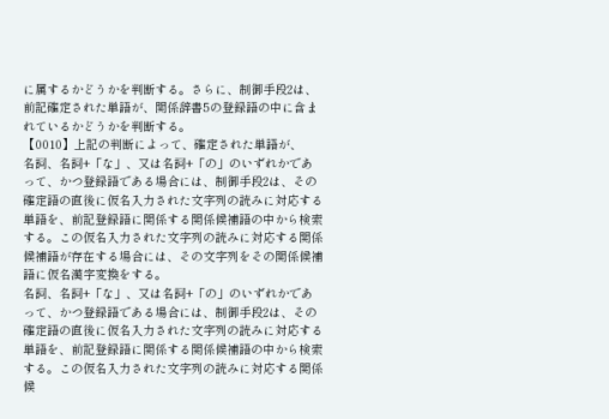に属するかどうかを判断する。さらに、制御手段2は、
前記確定された単語が、関係辞書5の登録語の中に含ま
れているかどうかを判断する。
【0010】上記の判断によって、確定された単語が、
名詞、名詞+「な」、又は名詞+「の」のいずれかであ
って、かつ登録語である場合には、制御手段2は、その
確定語の直後に仮名入力された文字列の読みに対応する
単語を、前記登録語に関係する関係候補語の中から検索
する。この仮名入力された文字列の読みに対応する関係
候補語が存在する場合には、その文字列をその関係候補
語に仮名漢字変換をする。
名詞、名詞+「な」、又は名詞+「の」のいずれかであ
って、かつ登録語である場合には、制御手段2は、その
確定語の直後に仮名入力された文字列の読みに対応する
単語を、前記登録語に関係する関係候補語の中から検索
する。この仮名入力された文字列の読みに対応する関係
候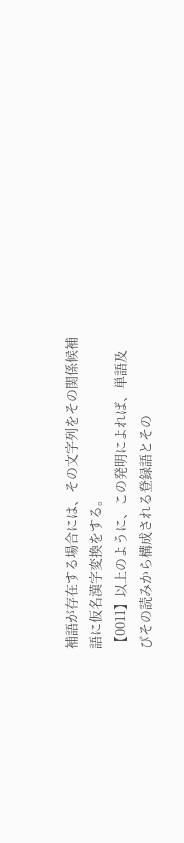補語が存在する場合には、その文字列をその関係候補
語に仮名漢字変換をする。
【0011】以上のように、この発明によれば、単語及
びその読みから構成される登録語とその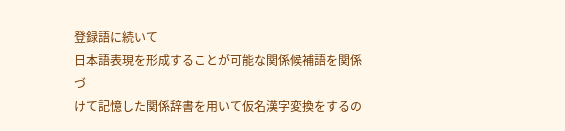登録語に続いて
日本語表現を形成することが可能な関係候補語を関係づ
けて記憶した関係辞書を用いて仮名漢字変換をするの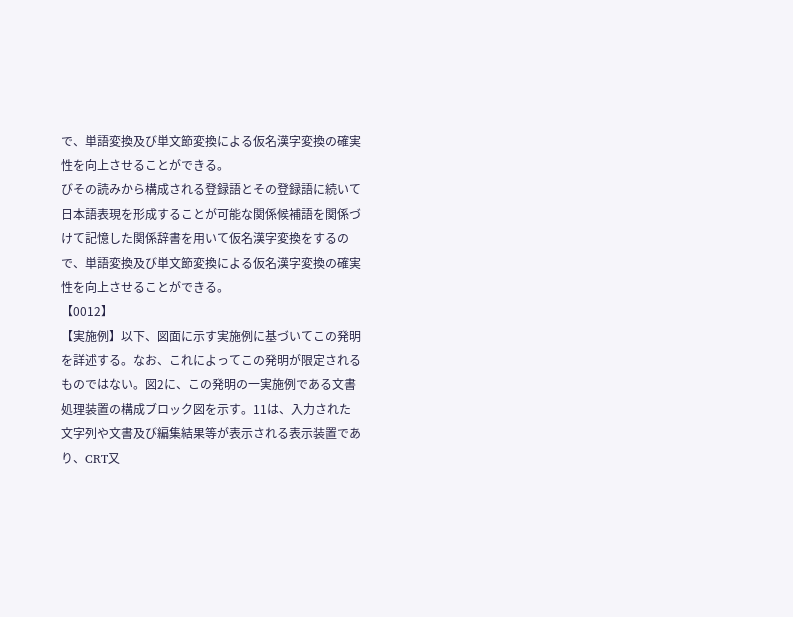で、単語変換及び単文節変換による仮名漢字変換の確実
性を向上させることができる。
びその読みから構成される登録語とその登録語に続いて
日本語表現を形成することが可能な関係候補語を関係づ
けて記憶した関係辞書を用いて仮名漢字変換をするの
で、単語変換及び単文節変換による仮名漢字変換の確実
性を向上させることができる。
【0012】
【実施例】以下、図面に示す実施例に基づいてこの発明
を詳述する。なお、これによってこの発明が限定される
ものではない。図2に、この発明の一実施例である文書
処理装置の構成ブロック図を示す。11は、入力された
文字列や文書及び編集結果等が表示される表示装置であ
り、CRT又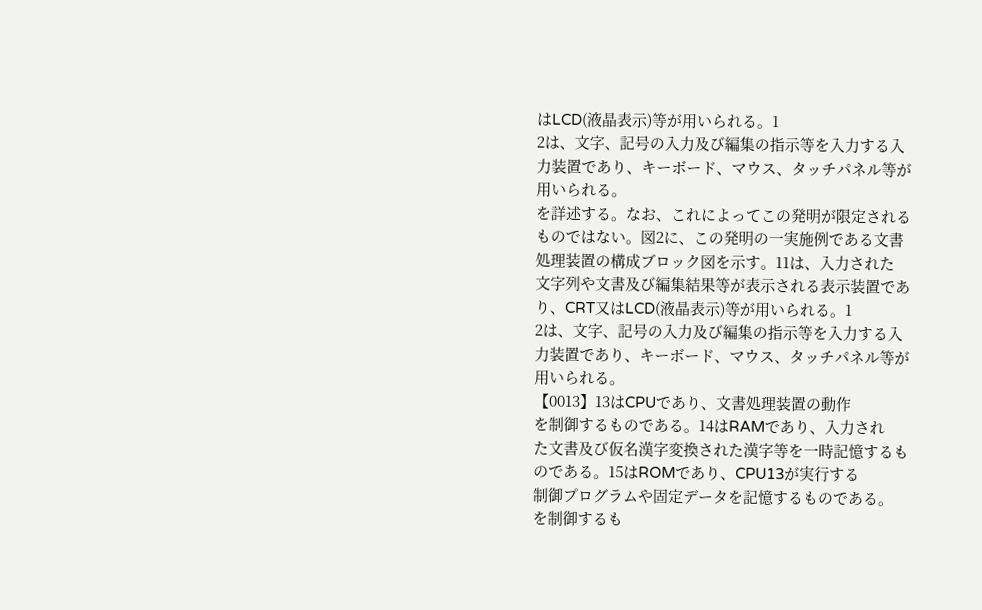はLCD(液晶表示)等が用いられる。1
2は、文字、記号の入力及び編集の指示等を入力する入
力装置であり、キーボード、マウス、タッチパネル等が
用いられる。
を詳述する。なお、これによってこの発明が限定される
ものではない。図2に、この発明の一実施例である文書
処理装置の構成ブロック図を示す。11は、入力された
文字列や文書及び編集結果等が表示される表示装置であ
り、CRT又はLCD(液晶表示)等が用いられる。1
2は、文字、記号の入力及び編集の指示等を入力する入
力装置であり、キーボード、マウス、タッチパネル等が
用いられる。
【0013】13はCPUであり、文書処理装置の動作
を制御するものである。14はRAMであり、入力され
た文書及び仮名漢字変換された漢字等を一時記憶するも
のである。15はROMであり、CPU13が実行する
制御プログラムや固定データを記憶するものである。
を制御するも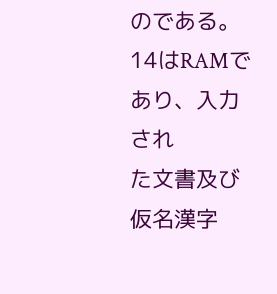のである。14はRAMであり、入力され
た文書及び仮名漢字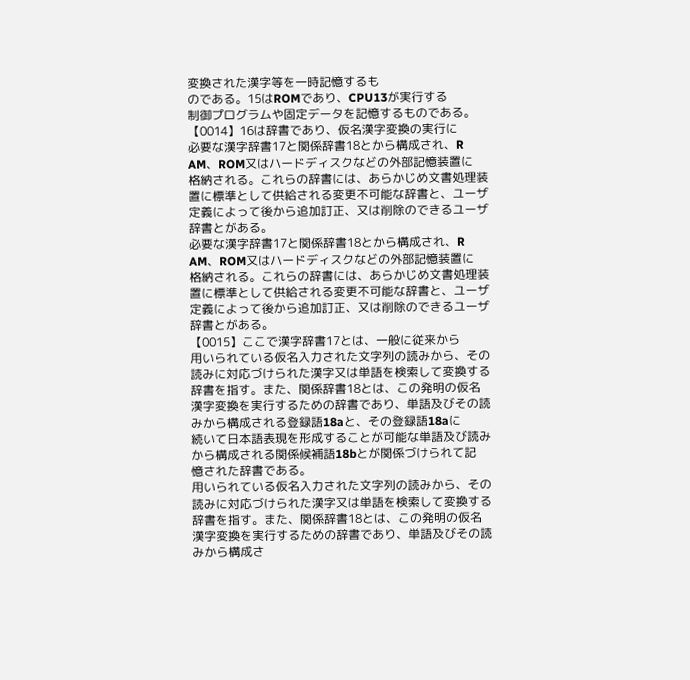変換された漢字等を一時記憶するも
のである。15はROMであり、CPU13が実行する
制御プログラムや固定データを記憶するものである。
【0014】16は辞書であり、仮名漢字変換の実行に
必要な漢字辞書17と関係辞書18とから構成され、R
AM、ROM又はハードディスクなどの外部記憶装置に
格納される。これらの辞書には、あらかじめ文書処理装
置に標準として供給される変更不可能な辞書と、ユーザ
定義によって後から追加訂正、又は削除のできるユーザ
辞書とがある。
必要な漢字辞書17と関係辞書18とから構成され、R
AM、ROM又はハードディスクなどの外部記憶装置に
格納される。これらの辞書には、あらかじめ文書処理装
置に標準として供給される変更不可能な辞書と、ユーザ
定義によって後から追加訂正、又は削除のできるユーザ
辞書とがある。
【0015】ここで漢字辞書17とは、一般に従来から
用いられている仮名入力された文字列の読みから、その
読みに対応づけられた漢字又は単語を検索して変換する
辞書を指す。また、関係辞書18とは、この発明の仮名
漢字変換を実行するための辞書であり、単語及びその読
みから構成される登録語18aと、その登録語18aに
続いて日本語表現を形成することが可能な単語及び読み
から構成される関係候補語18bとが関係づけられて記
憶された辞書である。
用いられている仮名入力された文字列の読みから、その
読みに対応づけられた漢字又は単語を検索して変換する
辞書を指す。また、関係辞書18とは、この発明の仮名
漢字変換を実行するための辞書であり、単語及びその読
みから構成さ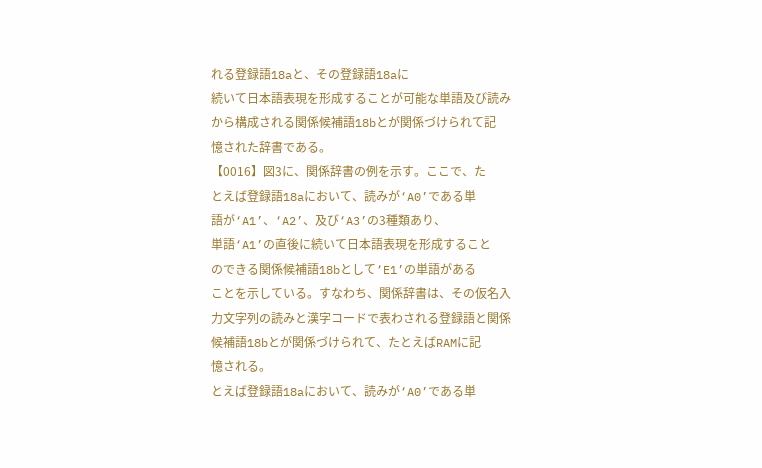れる登録語18aと、その登録語18aに
続いて日本語表現を形成することが可能な単語及び読み
から構成される関係候補語18bとが関係づけられて記
憶された辞書である。
【0016】図3に、関係辞書の例を示す。ここで、た
とえば登録語18aにおいて、読みが‘A0’である単
語が‘A1’、‘A2’、及び‘A3’の3種類あり、
単語‘A1’の直後に続いて日本語表現を形成すること
のできる関係候補語18bとして‘E1’の単語がある
ことを示している。すなわち、関係辞書は、その仮名入
力文字列の読みと漢字コードで表わされる登録語と関係
候補語18bとが関係づけられて、たとえばRAMに記
憶される。
とえば登録語18aにおいて、読みが‘A0’である単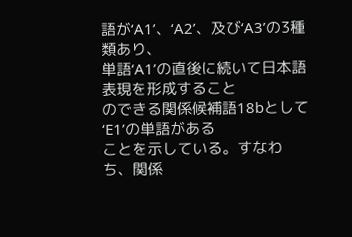語が‘A1’、‘A2’、及び‘A3’の3種類あり、
単語‘A1’の直後に続いて日本語表現を形成すること
のできる関係候補語18bとして‘E1’の単語がある
ことを示している。すなわち、関係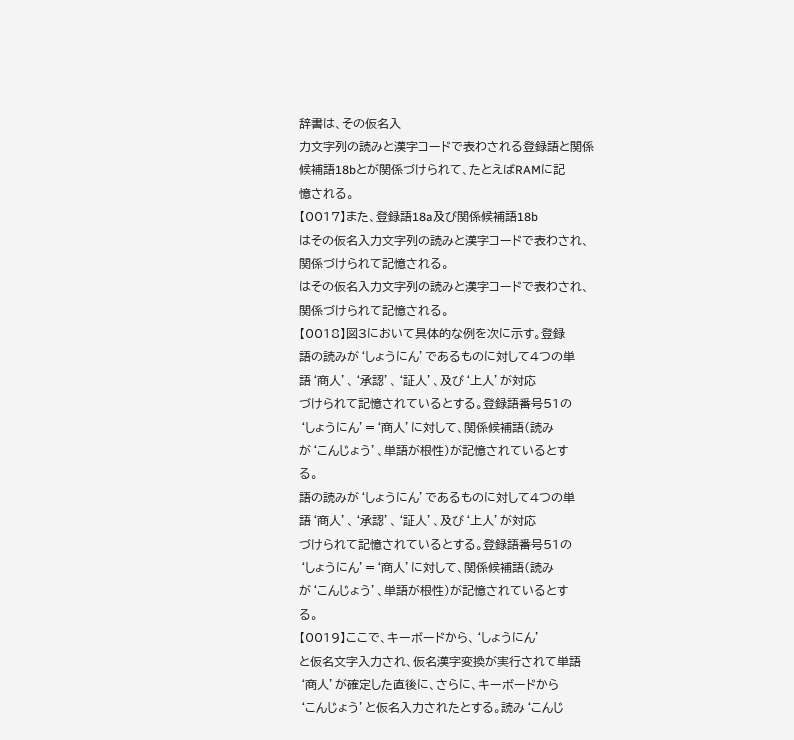辞書は、その仮名入
力文字列の読みと漢字コードで表わされる登録語と関係
候補語18bとが関係づけられて、たとえばRAMに記
憶される。
【0017】また、登録語18a及び関係候補語18b
はその仮名入力文字列の読みと漢字コードで表わされ、
関係づけられて記憶される。
はその仮名入力文字列の読みと漢字コードで表わされ、
関係づけられて記憶される。
【0018】図3において具体的な例を次に示す。登録
語の読みが‘しょうにん’であるものに対して4つの単
語‘商人’、‘承認’、‘証人’、及び‘上人’が対応
づけられて記憶されているとする。登録語番号51の
‘しょうにん’=‘商人’に対して、関係候補語(読み
が‘こんじょう’、単語が根性)が記憶されているとす
る。
語の読みが‘しょうにん’であるものに対して4つの単
語‘商人’、‘承認’、‘証人’、及び‘上人’が対応
づけられて記憶されているとする。登録語番号51の
‘しょうにん’=‘商人’に対して、関係候補語(読み
が‘こんじょう’、単語が根性)が記憶されているとす
る。
【0019】ここで、キーボードから、‘しょうにん’
と仮名文字入力され、仮名漢字変換が実行されて単語
‘商人’が確定した直後に、さらに、キーボードから
‘こんじょう’と仮名入力されたとする。読み‘こんじ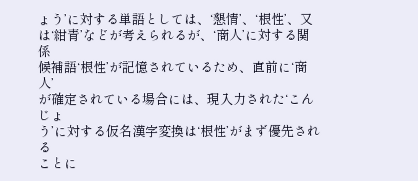ょう’に対する単語としては、‘懇情’、‘根性’、又
は‘紺青’などが考えられるが、‘商人’に対する関係
候補語‘根性’が記憶されているため、直前に‘商人’
が確定されている場合には、現入力された‘こんじょ
う’に対する仮名漢字変換は‘根性’がまず優先される
ことに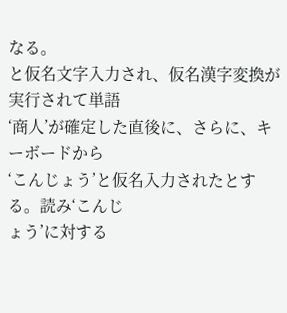なる。
と仮名文字入力され、仮名漢字変換が実行されて単語
‘商人’が確定した直後に、さらに、キーボードから
‘こんじょう’と仮名入力されたとする。読み‘こんじ
ょう’に対する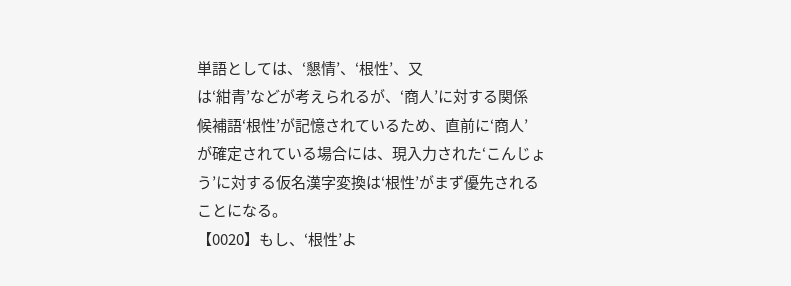単語としては、‘懇情’、‘根性’、又
は‘紺青’などが考えられるが、‘商人’に対する関係
候補語‘根性’が記憶されているため、直前に‘商人’
が確定されている場合には、現入力された‘こんじょ
う’に対する仮名漢字変換は‘根性’がまず優先される
ことになる。
【0020】もし、‘根性’よ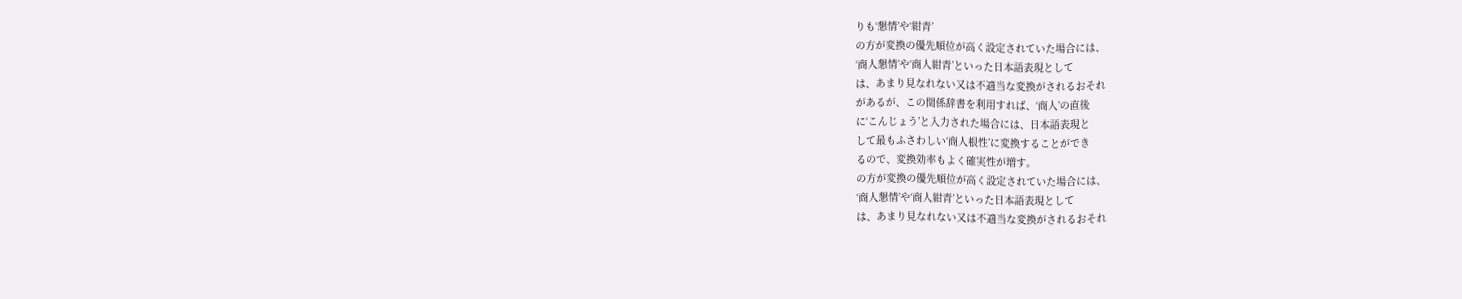りも‘懇情’や‘紺青’
の方が変換の優先順位が高く設定されていた場合には、
‘商人懇情’や‘商人紺青’といった日本語表現として
は、あまり見なれない又は不適当な変換がされるおそれ
があるが、この関係辞書を利用すれば、‘商人’の直後
に‘こんじょう’と入力された場合には、日本語表現と
して最もふさわしい‘商人根性’に変換することができ
るので、変換効率もよく確実性が増す。
の方が変換の優先順位が高く設定されていた場合には、
‘商人懇情’や‘商人紺青’といった日本語表現として
は、あまり見なれない又は不適当な変換がされるおそれ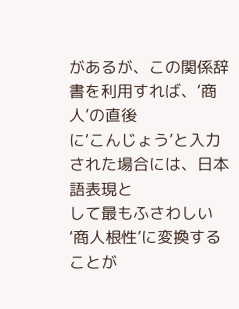があるが、この関係辞書を利用すれば、‘商人’の直後
に‘こんじょう’と入力された場合には、日本語表現と
して最もふさわしい‘商人根性’に変換することが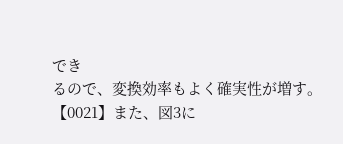でき
るので、変換効率もよく確実性が増す。
【0021】また、図3に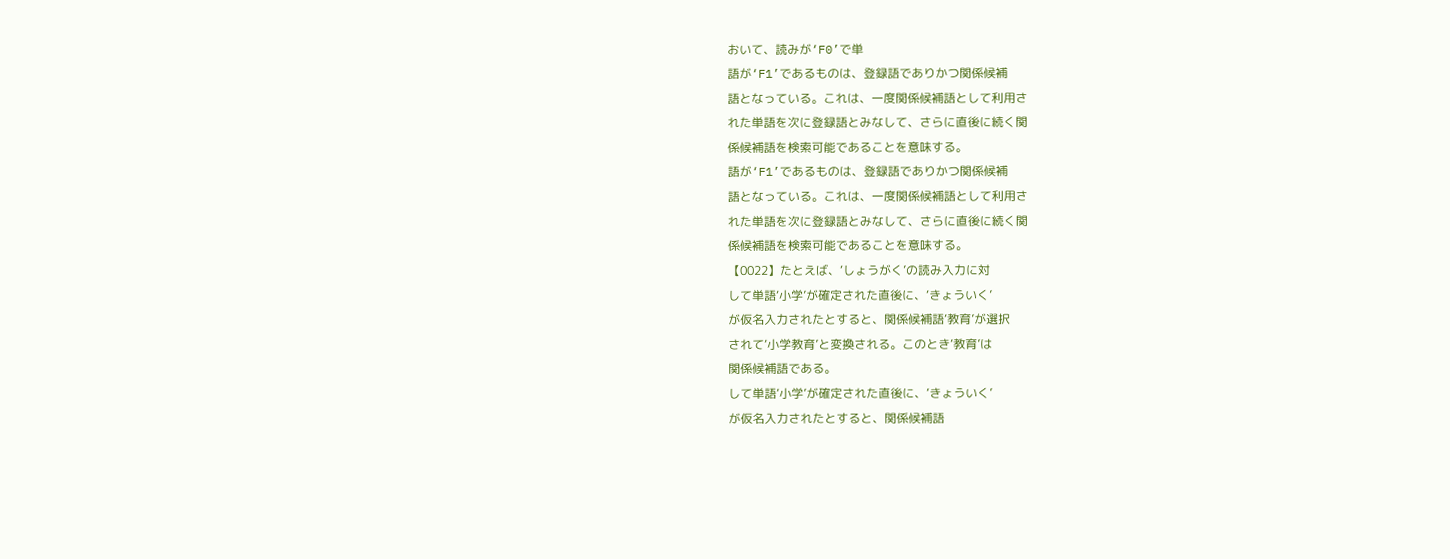おいて、読みが‘F0’で単
語が‘F1’であるものは、登録語でありかつ関係候補
語となっている。これは、一度関係候補語として利用さ
れた単語を次に登録語とみなして、さらに直後に続く関
係候補語を検索可能であることを意味する。
語が‘F1’であるものは、登録語でありかつ関係候補
語となっている。これは、一度関係候補語として利用さ
れた単語を次に登録語とみなして、さらに直後に続く関
係候補語を検索可能であることを意味する。
【0022】たとえば、‘しょうがく’の読み入力に対
して単語‘小学’が確定された直後に、‘きょういく’
が仮名入力されたとすると、関係候補語‘教育’が選択
されて‘小学教育’と変換される。このとき‘教育’は
関係候補語である。
して単語‘小学’が確定された直後に、‘きょういく’
が仮名入力されたとすると、関係候補語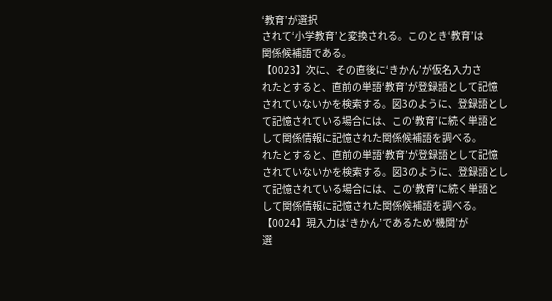‘教育’が選択
されて‘小学教育’と変換される。このとき‘教育’は
関係候補語である。
【0023】次に、その直後に‘きかん’が仮名入力さ
れたとすると、直前の単語‘教育’が登録語として記憶
されていないかを検索する。図3のように、登録語とし
て記憶されている場合には、この‘教育’に続く単語と
して関係情報に記憶された関係候補語を調べる。
れたとすると、直前の単語‘教育’が登録語として記憶
されていないかを検索する。図3のように、登録語とし
て記憶されている場合には、この‘教育’に続く単語と
して関係情報に記憶された関係候補語を調べる。
【0024】現入力は‘きかん’であるため‘機関’が
選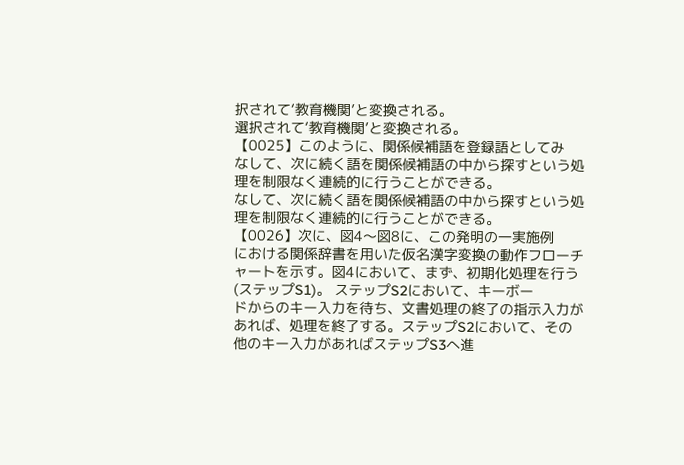択されて‘教育機関’と変換される。
選択されて‘教育機関’と変換される。
【0025】このように、関係候補語を登録語としてみ
なして、次に続く語を関係候補語の中から探すという処
理を制限なく連続的に行うことができる。
なして、次に続く語を関係候補語の中から探すという処
理を制限なく連続的に行うことができる。
【0026】次に、図4〜図8に、この発明の一実施例
における関係辞書を用いた仮名漢字変換の動作フローチ
ャートを示す。図4において、まず、初期化処理を行う
(ステップS1)。 ステップS2において、キーボー
ドからのキー入力を待ち、文書処理の終了の指示入力が
あれば、処理を終了する。ステップS2において、その
他のキー入力があればステップS3へ進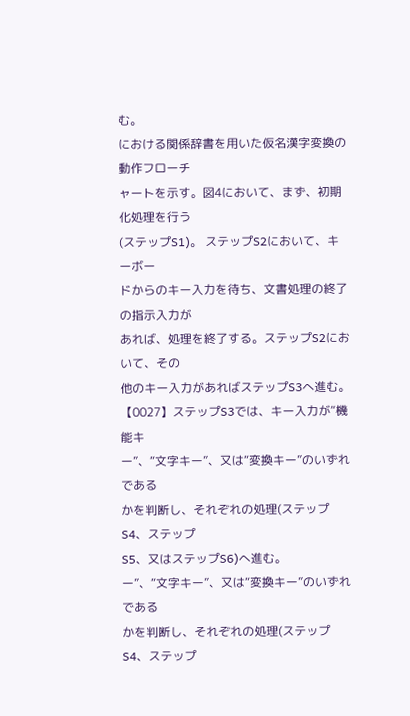む。
における関係辞書を用いた仮名漢字変換の動作フローチ
ャートを示す。図4において、まず、初期化処理を行う
(ステップS1)。 ステップS2において、キーボー
ドからのキー入力を待ち、文書処理の終了の指示入力が
あれば、処理を終了する。ステップS2において、その
他のキー入力があればステップS3へ進む。
【0027】ステップS3では、キー入力が“機能キ
ー”、“文字キー”、又は“変換キー”のいずれである
かを判断し、それぞれの処理(ステップS4、ステップ
S5、又はステップS6)へ進む。
ー”、“文字キー”、又は“変換キー”のいずれである
かを判断し、それぞれの処理(ステップS4、ステップ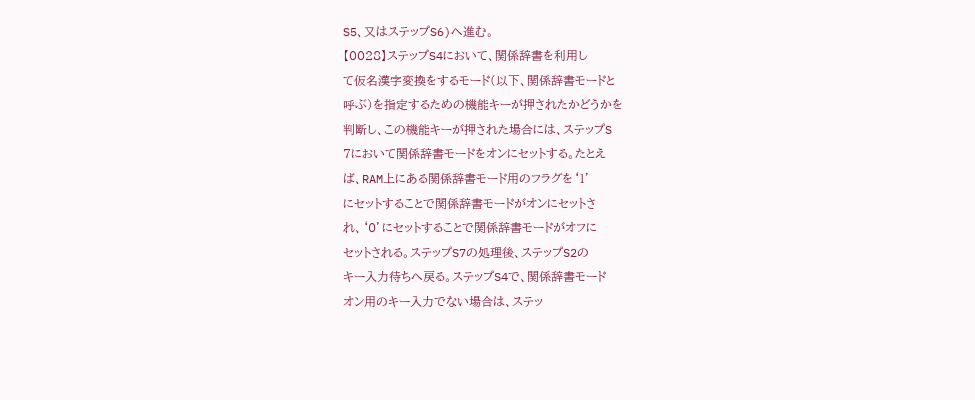S5、又はステップS6)へ進む。
【0028】ステップS4において、関係辞書を利用し
て仮名漢字変換をするモード(以下、関係辞書モードと
呼ぶ)を指定するための機能キーが押されたかどうかを
判断し、この機能キーが押された場合には、ステップS
7において関係辞書モードをオンにセットする。たとえ
ば、RAM上にある関係辞書モード用のフラグを‘1’
にセットすることで関係辞書モードがオンにセットさ
れ、‘0’にセットすることで関係辞書モードがオフに
セットされる。ステップS7の処理後、ステップS2の
キー入力待ちへ戻る。ステップS4で、関係辞書モード
オン用のキー入力でない場合は、ステッ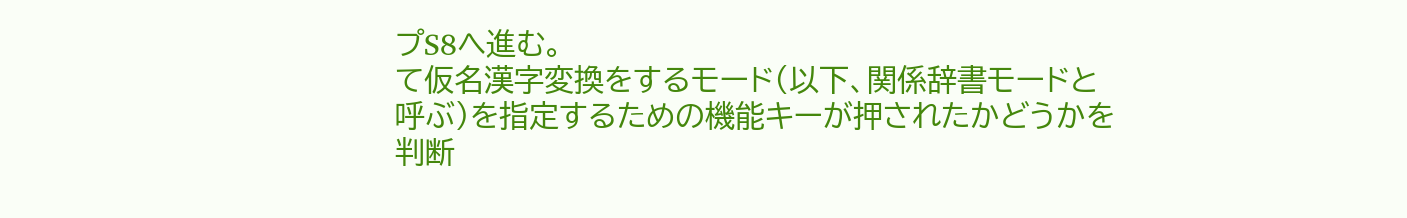プS8へ進む。
て仮名漢字変換をするモード(以下、関係辞書モードと
呼ぶ)を指定するための機能キーが押されたかどうかを
判断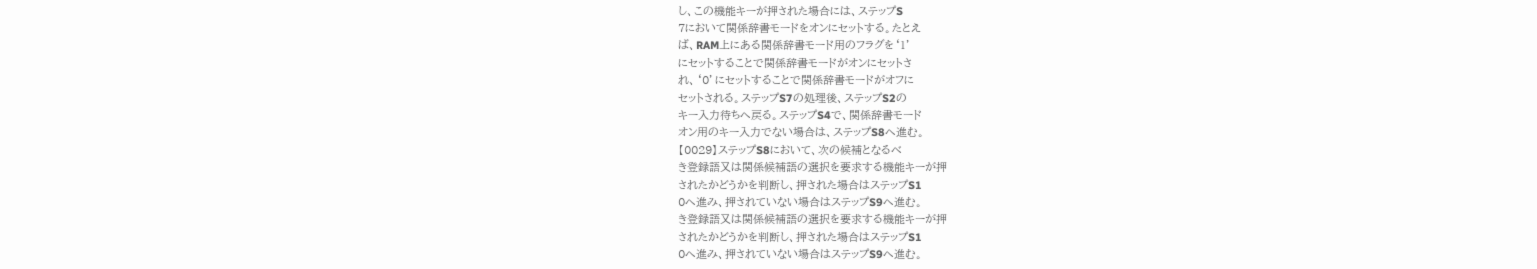し、この機能キーが押された場合には、ステップS
7において関係辞書モードをオンにセットする。たとえ
ば、RAM上にある関係辞書モード用のフラグを‘1’
にセットすることで関係辞書モードがオンにセットさ
れ、‘0’にセットすることで関係辞書モードがオフに
セットされる。ステップS7の処理後、ステップS2の
キー入力待ちへ戻る。ステップS4で、関係辞書モード
オン用のキー入力でない場合は、ステップS8へ進む。
【0029】ステップS8において、次の候補となるべ
き登録語又は関係候補語の選択を要求する機能キーが押
されたかどうかを判断し、押された場合はステップS1
0へ進み、押されていない場合はステップS9へ進む。
き登録語又は関係候補語の選択を要求する機能キーが押
されたかどうかを判断し、押された場合はステップS1
0へ進み、押されていない場合はステップS9へ進む。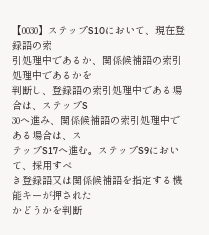【0030】ステップS10において、現在登録語の索
引処理中であるか、関係候補語の索引処理中であるかを
判断し、登録語の索引処理中である場合は、ステップS
30へ進み、関係候補語の索引処理中である場合は、ス
テップS17へ進む。ステップS9において、採用すべ
き登録語又は関係候補語を指定する機能キーが押された
かどうかを判断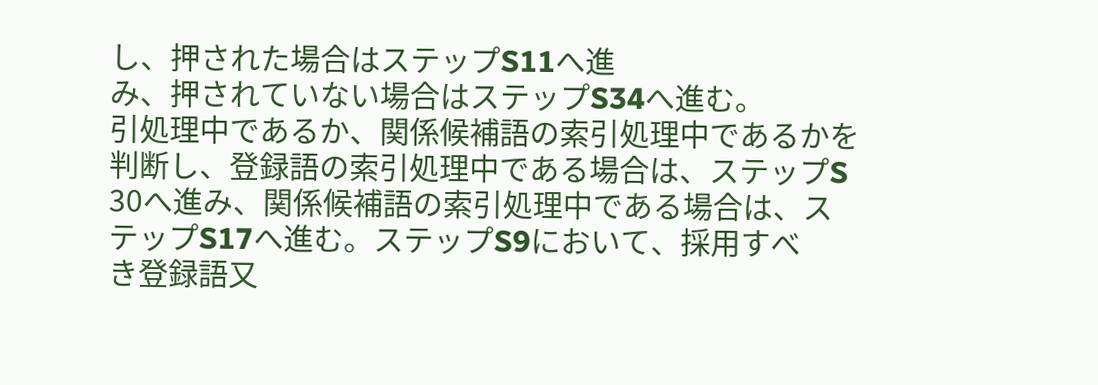し、押された場合はステップS11へ進
み、押されていない場合はステップS34へ進む。
引処理中であるか、関係候補語の索引処理中であるかを
判断し、登録語の索引処理中である場合は、ステップS
30へ進み、関係候補語の索引処理中である場合は、ス
テップS17へ進む。ステップS9において、採用すべ
き登録語又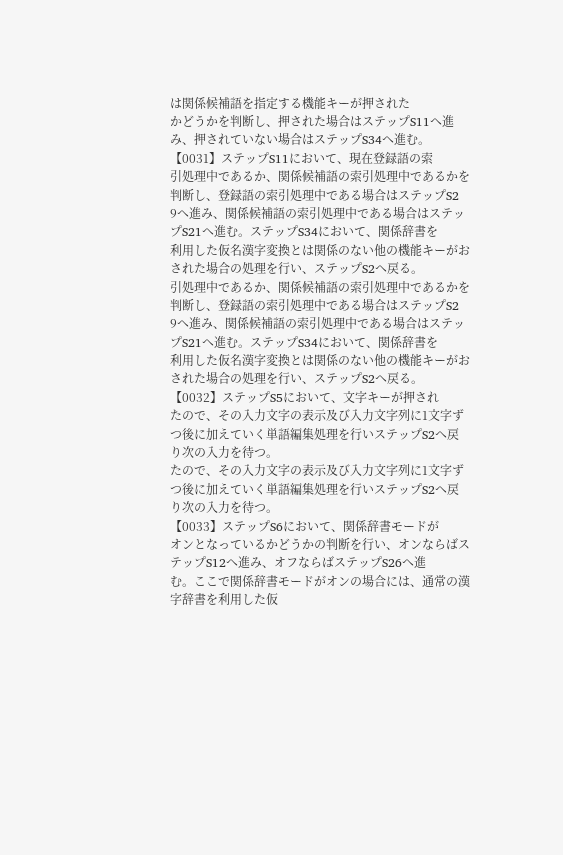は関係候補語を指定する機能キーが押された
かどうかを判断し、押された場合はステップS11へ進
み、押されていない場合はステップS34へ進む。
【0031】ステップS11において、現在登録語の索
引処理中であるか、関係候補語の索引処理中であるかを
判断し、登録語の索引処理中である場合はステップS2
9へ進み、関係候補語の索引処理中である場合はステッ
プS21へ進む。ステップS34において、関係辞書を
利用した仮名漢字変換とは関係のない他の機能キーがお
された場合の処理を行い、ステップS2へ戻る。
引処理中であるか、関係候補語の索引処理中であるかを
判断し、登録語の索引処理中である場合はステップS2
9へ進み、関係候補語の索引処理中である場合はステッ
プS21へ進む。ステップS34において、関係辞書を
利用した仮名漢字変換とは関係のない他の機能キーがお
された場合の処理を行い、ステップS2へ戻る。
【0032】ステップS5において、文字キーが押され
たので、その入力文字の表示及び入力文字列に1文字ず
つ後に加えていく単語編集処理を行いステップS2へ戻
り次の入力を待つ。
たので、その入力文字の表示及び入力文字列に1文字ず
つ後に加えていく単語編集処理を行いステップS2へ戻
り次の入力を待つ。
【0033】ステップS6において、関係辞書モードが
オンとなっているかどうかの判断を行い、オンならばス
テップS12へ進み、オフならばステップS26へ進
む。ここで関係辞書モードがオンの場合には、通常の漢
字辞書を利用した仮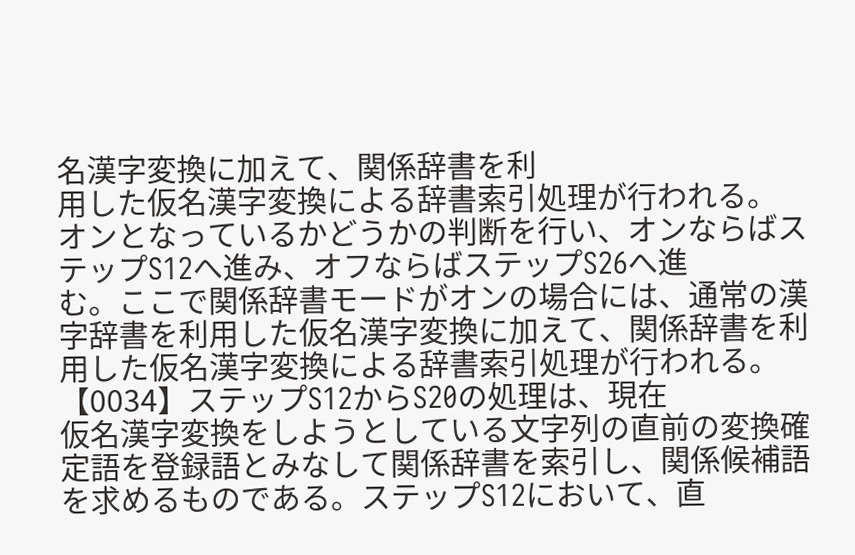名漢字変換に加えて、関係辞書を利
用した仮名漢字変換による辞書索引処理が行われる。
オンとなっているかどうかの判断を行い、オンならばス
テップS12へ進み、オフならばステップS26へ進
む。ここで関係辞書モードがオンの場合には、通常の漢
字辞書を利用した仮名漢字変換に加えて、関係辞書を利
用した仮名漢字変換による辞書索引処理が行われる。
【0034】ステップS12からS20の処理は、現在
仮名漢字変換をしようとしている文字列の直前の変換確
定語を登録語とみなして関係辞書を索引し、関係候補語
を求めるものである。ステップS12において、直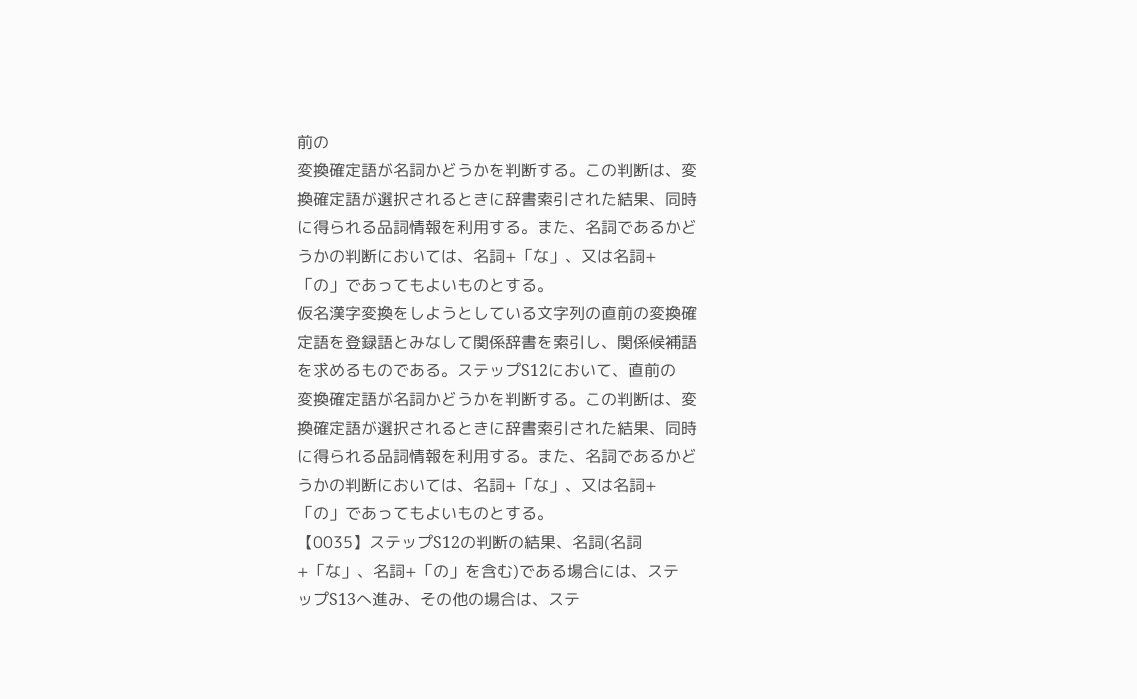前の
変換確定語が名詞かどうかを判断する。この判断は、変
換確定語が選択されるときに辞書索引された結果、同時
に得られる品詞情報を利用する。また、名詞であるかど
うかの判断においては、名詞+「な」、又は名詞+
「の」であってもよいものとする。
仮名漢字変換をしようとしている文字列の直前の変換確
定語を登録語とみなして関係辞書を索引し、関係候補語
を求めるものである。ステップS12において、直前の
変換確定語が名詞かどうかを判断する。この判断は、変
換確定語が選択されるときに辞書索引された結果、同時
に得られる品詞情報を利用する。また、名詞であるかど
うかの判断においては、名詞+「な」、又は名詞+
「の」であってもよいものとする。
【0035】ステップS12の判断の結果、名詞(名詞
+「な」、名詞+「の」を含む)である場合には、ステ
ップS13へ進み、その他の場合は、ステ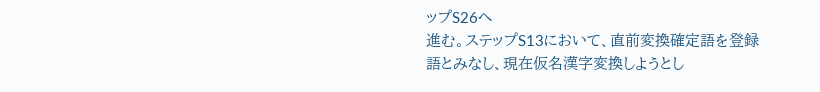ップS26へ
進む。ステップS13において、直前変換確定語を登録
語とみなし、現在仮名漢字変換しようとし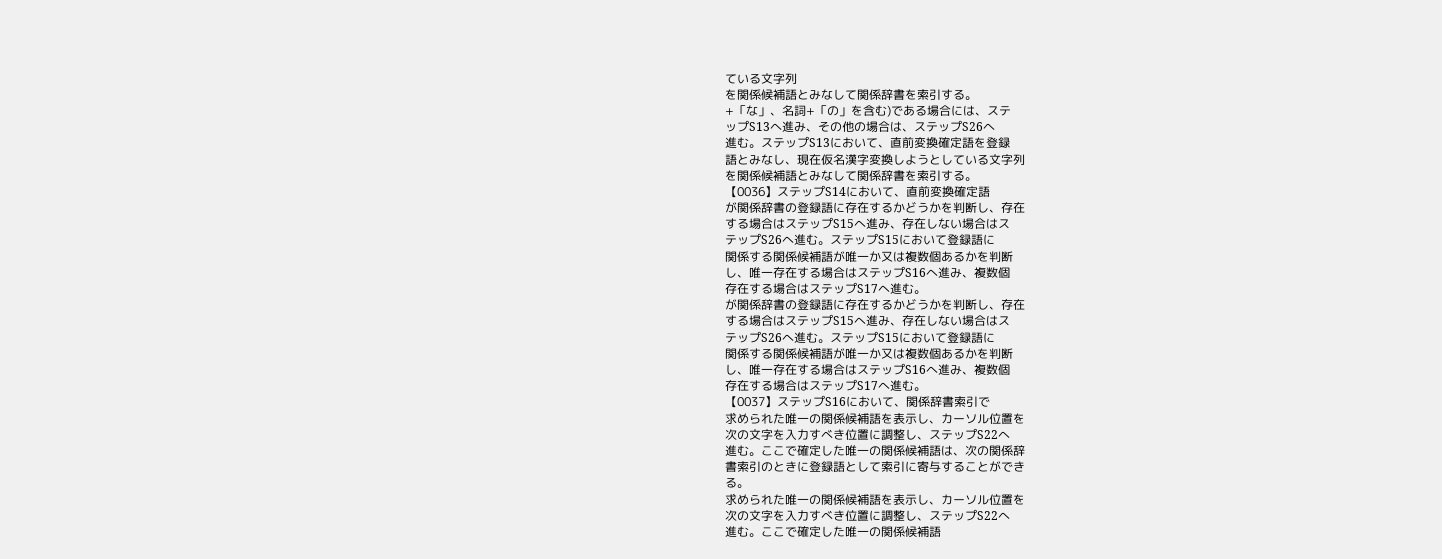ている文字列
を関係候補語とみなして関係辞書を索引する。
+「な」、名詞+「の」を含む)である場合には、ステ
ップS13へ進み、その他の場合は、ステップS26へ
進む。ステップS13において、直前変換確定語を登録
語とみなし、現在仮名漢字変換しようとしている文字列
を関係候補語とみなして関係辞書を索引する。
【0036】ステップS14において、直前変換確定語
が関係辞書の登録語に存在するかどうかを判断し、存在
する場合はステップS15へ進み、存在しない場合はス
テップS26へ進む。ステップS15において登録語に
関係する関係候補語が唯一か又は複数個あるかを判断
し、唯一存在する場合はステップS16へ進み、複数個
存在する場合はステップS17へ進む。
が関係辞書の登録語に存在するかどうかを判断し、存在
する場合はステップS15へ進み、存在しない場合はス
テップS26へ進む。ステップS15において登録語に
関係する関係候補語が唯一か又は複数個あるかを判断
し、唯一存在する場合はステップS16へ進み、複数個
存在する場合はステップS17へ進む。
【0037】ステップS16において、関係辞書索引で
求められた唯一の関係候補語を表示し、カーソル位置を
次の文字を入力すべき位置に調整し、ステップS22へ
進む。ここで確定した唯一の関係候補語は、次の関係辞
書索引のときに登録語として索引に寄与することができ
る。
求められた唯一の関係候補語を表示し、カーソル位置を
次の文字を入力すべき位置に調整し、ステップS22へ
進む。ここで確定した唯一の関係候補語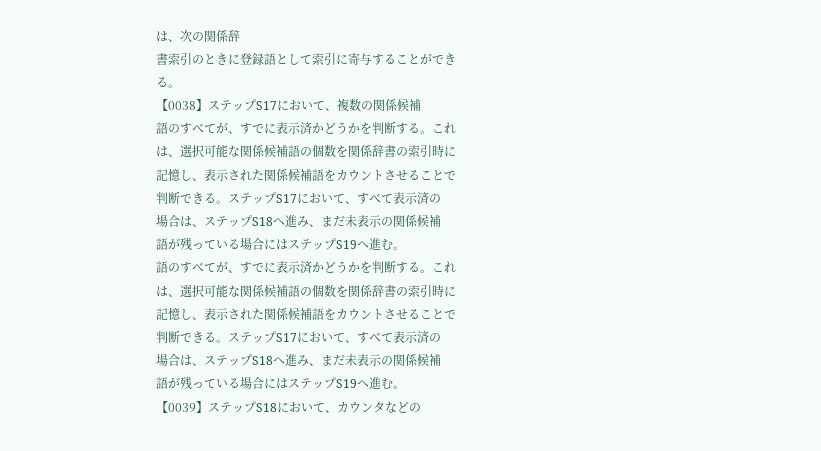は、次の関係辞
書索引のときに登録語として索引に寄与することができ
る。
【0038】ステップS17において、複数の関係候補
語のすべてが、すでに表示済かどうかを判断する。これ
は、選択可能な関係候補語の個数を関係辞書の索引時に
記憶し、表示された関係候補語をカウントさせることで
判断できる。ステップS17において、すべて表示済の
場合は、ステップS18へ進み、まだ未表示の関係候補
語が残っている場合にはステップS19へ進む。
語のすべてが、すでに表示済かどうかを判断する。これ
は、選択可能な関係候補語の個数を関係辞書の索引時に
記憶し、表示された関係候補語をカウントさせることで
判断できる。ステップS17において、すべて表示済の
場合は、ステップS18へ進み、まだ未表示の関係候補
語が残っている場合にはステップS19へ進む。
【0039】ステップS18において、カウンタなどの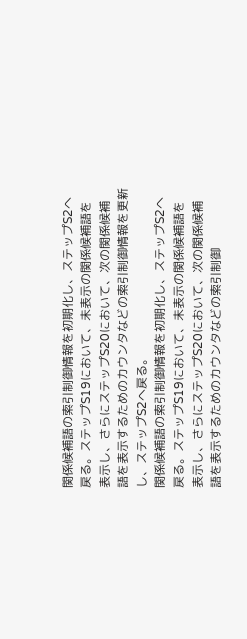関係候補語の索引制御情報を初期化し、ステップS2へ
戻る。ステップS19において、未表示の関係候補語を
表示し、さらにステップS20において、次の関係候補
語を表示するためのカウンタなどの索引制御情報を更新
し、ステップS2へ戻る。
関係候補語の索引制御情報を初期化し、ステップS2へ
戻る。ステップS19において、未表示の関係候補語を
表示し、さらにステップS20において、次の関係候補
語を表示するためのカウンタなどの索引制御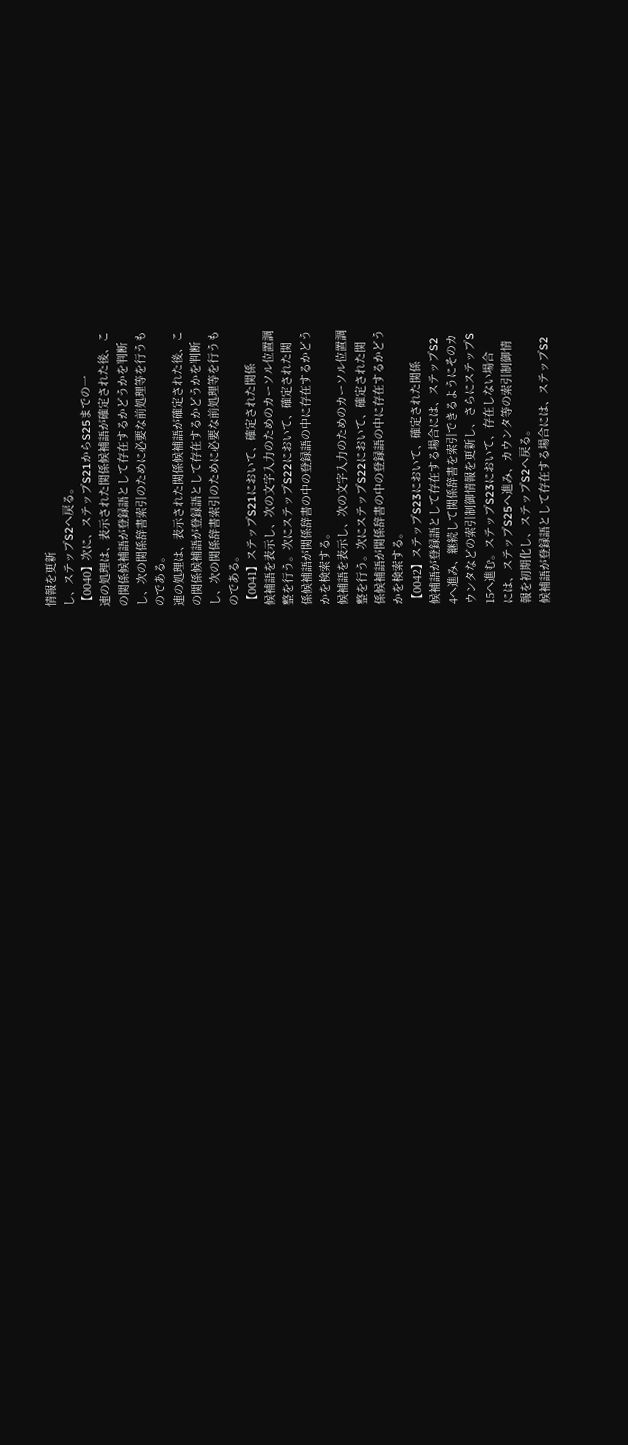情報を更新
し、ステップS2へ戻る。
【0040】次に、ステップS21からS25までの一
連の処理は、表示された関係候補語が確定された後、こ
の関係候補語が登録語として存在するかどうかを判断
し、次の関係辞書索引のために必要な前処理等を行うも
のである。
連の処理は、表示された関係候補語が確定された後、こ
の関係候補語が登録語として存在するかどうかを判断
し、次の関係辞書索引のために必要な前処理等を行うも
のである。
【0041】ステップS21において、確定された関係
候補語を表示し、次の文字入力のためのカーソル位置調
整を行う。次にステップS22において、確定された関
係候補語が関係辞書の中の登録語の中に存在するかどう
かを検索する。
候補語を表示し、次の文字入力のためのカーソル位置調
整を行う。次にステップS22において、確定された関
係候補語が関係辞書の中の登録語の中に存在するかどう
かを検索する。
【0042】ステップS23において、確定された関係
候補語が登録語として存在する場合には、ステップS2
4へ進み、継続して関係辞書を索引できるようにそのカ
ウンタなどの索引制御情報を更新し、さらにステップS
15へ進む。ステップS23において、存在しない場合
には、ステップS25へ進み、カウンタ等の索引制御情
報を初期化し、ステップS2へ戻る。
候補語が登録語として存在する場合には、ステップS2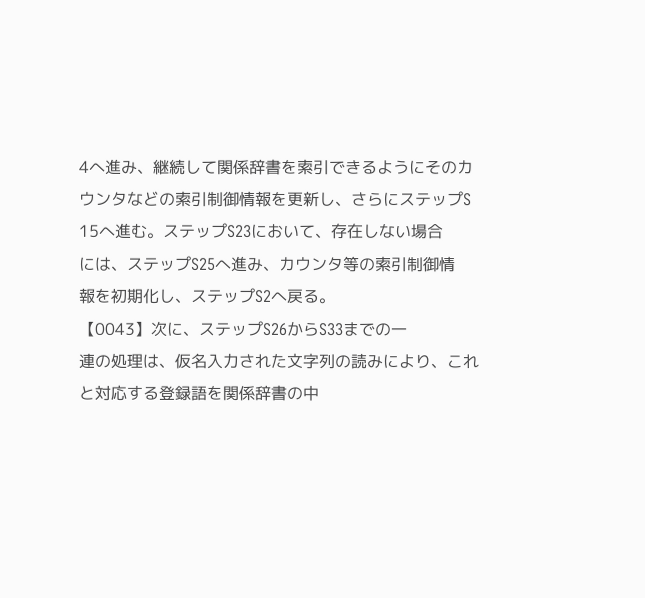4へ進み、継続して関係辞書を索引できるようにそのカ
ウンタなどの索引制御情報を更新し、さらにステップS
15へ進む。ステップS23において、存在しない場合
には、ステップS25へ進み、カウンタ等の索引制御情
報を初期化し、ステップS2へ戻る。
【0043】次に、ステップS26からS33までの一
連の処理は、仮名入力された文字列の読みにより、これ
と対応する登録語を関係辞書の中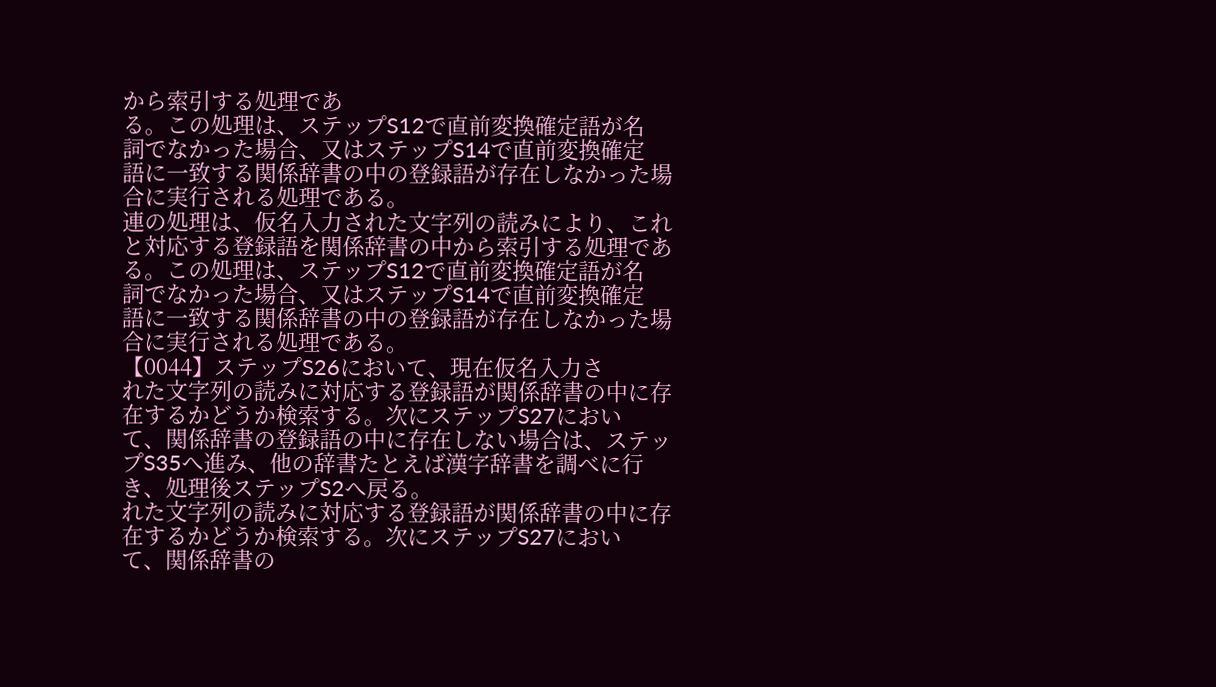から索引する処理であ
る。この処理は、ステップS12で直前変換確定語が名
詞でなかった場合、又はステップS14で直前変換確定
語に一致する関係辞書の中の登録語が存在しなかった場
合に実行される処理である。
連の処理は、仮名入力された文字列の読みにより、これ
と対応する登録語を関係辞書の中から索引する処理であ
る。この処理は、ステップS12で直前変換確定語が名
詞でなかった場合、又はステップS14で直前変換確定
語に一致する関係辞書の中の登録語が存在しなかった場
合に実行される処理である。
【0044】ステップS26において、現在仮名入力さ
れた文字列の読みに対応する登録語が関係辞書の中に存
在するかどうか検索する。次にステップS27におい
て、関係辞書の登録語の中に存在しない場合は、ステッ
プS35へ進み、他の辞書たとえば漢字辞書を調べに行
き、処理後ステップS2へ戻る。
れた文字列の読みに対応する登録語が関係辞書の中に存
在するかどうか検索する。次にステップS27におい
て、関係辞書の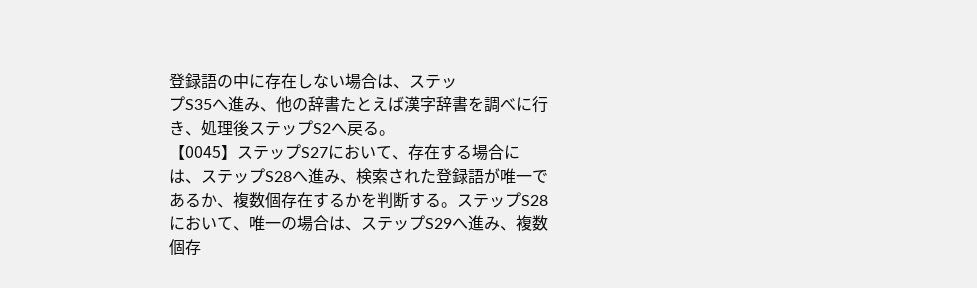登録語の中に存在しない場合は、ステッ
プS35へ進み、他の辞書たとえば漢字辞書を調べに行
き、処理後ステップS2へ戻る。
【0045】ステップS27において、存在する場合に
は、ステップS28へ進み、検索された登録語が唯一で
あるか、複数個存在するかを判断する。ステップS28
において、唯一の場合は、ステップS29へ進み、複数
個存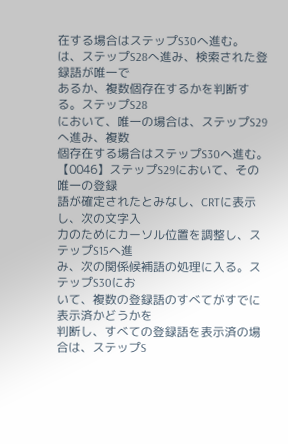在する場合はステップS30へ進む。
は、ステップS28へ進み、検索された登録語が唯一で
あるか、複数個存在するかを判断する。ステップS28
において、唯一の場合は、ステップS29へ進み、複数
個存在する場合はステップS30へ進む。
【0046】ステップS29において、その唯一の登録
語が確定されたとみなし、CRTに表示し、次の文字入
力のためにカーソル位置を調整し、ステップS15へ進
み、次の関係候補語の処理に入る。ステップS30にお
いて、複数の登録語のすべてがすでに表示済かどうかを
判断し、すべての登録語を表示済の場合は、ステップS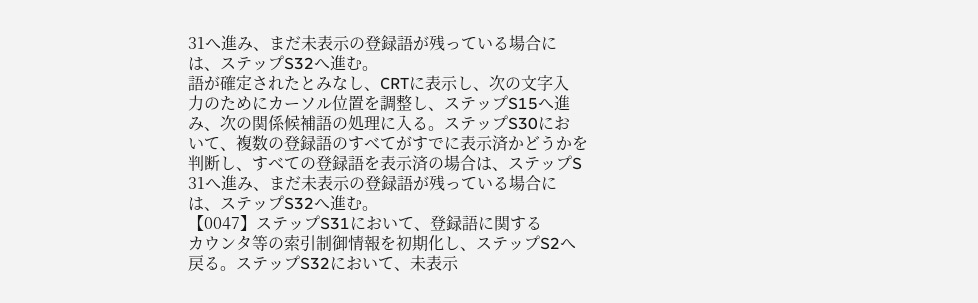31へ進み、まだ未表示の登録語が残っている場合に
は、ステップS32へ進む。
語が確定されたとみなし、CRTに表示し、次の文字入
力のためにカーソル位置を調整し、ステップS15へ進
み、次の関係候補語の処理に入る。ステップS30にお
いて、複数の登録語のすべてがすでに表示済かどうかを
判断し、すべての登録語を表示済の場合は、ステップS
31へ進み、まだ未表示の登録語が残っている場合に
は、ステップS32へ進む。
【0047】ステップS31において、登録語に関する
カウンタ等の索引制御情報を初期化し、ステップS2へ
戻る。ステップS32において、未表示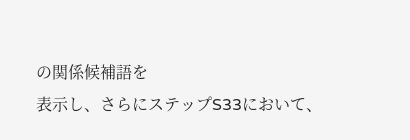の関係候補語を
表示し、さらにステップS33において、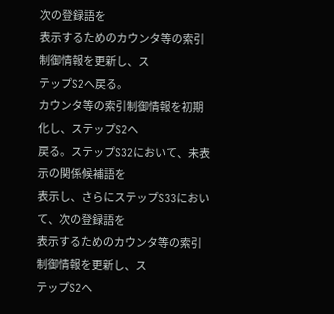次の登録語を
表示するためのカウンタ等の索引制御情報を更新し、ス
テップS2へ戻る。
カウンタ等の索引制御情報を初期化し、ステップS2へ
戻る。ステップS32において、未表示の関係候補語を
表示し、さらにステップS33において、次の登録語を
表示するためのカウンタ等の索引制御情報を更新し、ス
テップS2へ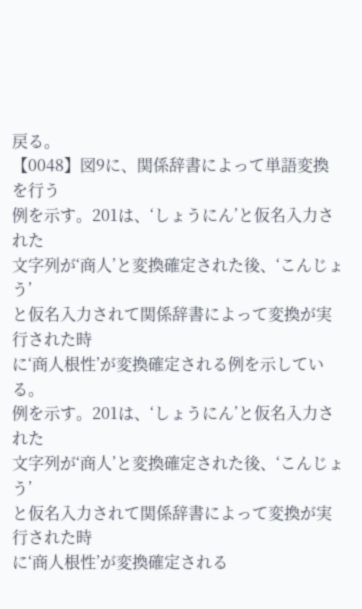戻る。
【0048】図9に、関係辞書によって単語変換を行う
例を示す。201は、‘しょうにん’と仮名入力された
文字列が‘商人’と変換確定された後、‘こんじょう’
と仮名入力されて関係辞書によって変換が実行された時
に‘商人根性’が変換確定される例を示している。
例を示す。201は、‘しょうにん’と仮名入力された
文字列が‘商人’と変換確定された後、‘こんじょう’
と仮名入力されて関係辞書によって変換が実行された時
に‘商人根性’が変換確定される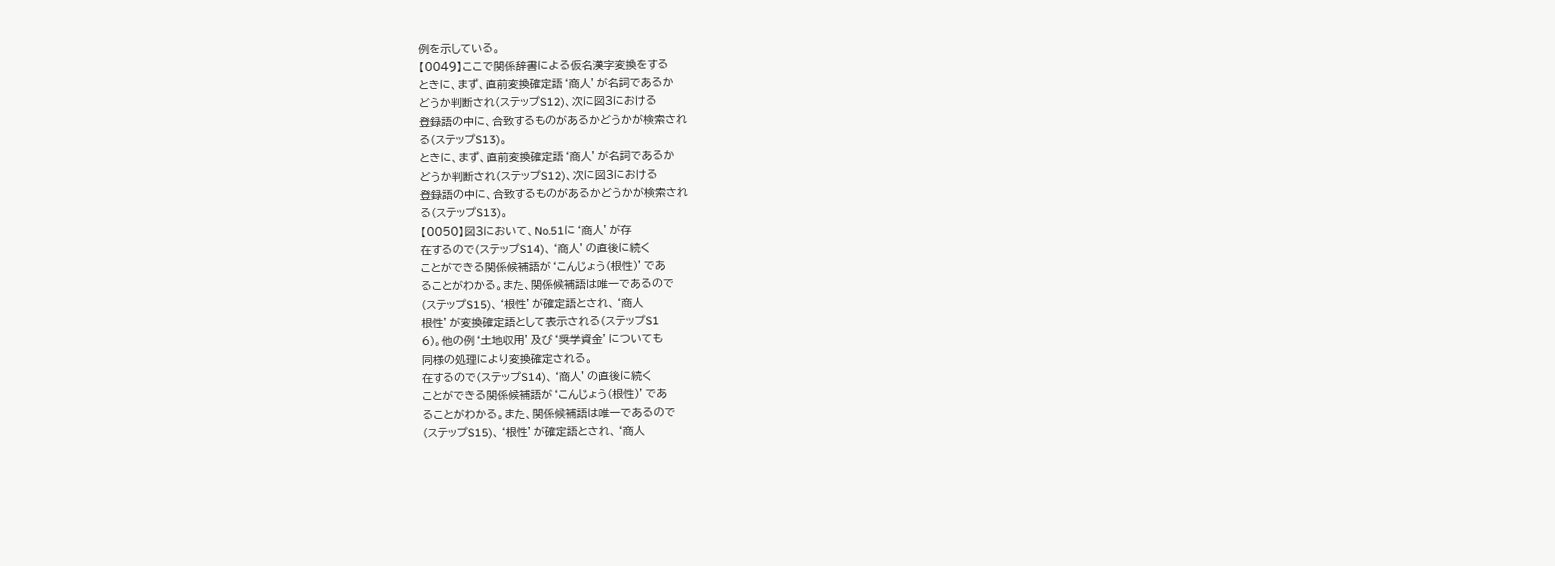例を示している。
【0049】ここで関係辞書による仮名漢字変換をする
ときに、まず、直前変換確定語‘商人’が名詞であるか
どうか判断され(ステップS12)、次に図3における
登録語の中に、合致するものがあるかどうかが検索され
る(ステップS13)。
ときに、まず、直前変換確定語‘商人’が名詞であるか
どうか判断され(ステップS12)、次に図3における
登録語の中に、合致するものがあるかどうかが検索され
る(ステップS13)。
【0050】図3において、No.51に‘商人’が存
在するので(ステップS14)、‘商人’の直後に続く
ことができる関係候補語が‘こんじょう(根性)’であ
ることがわかる。また、関係候補語は唯一であるので
(ステップS15)、‘根性’が確定語とされ、‘商人
根性’が変換確定語として表示される(ステップS1
6)。他の例‘土地収用’及び‘奨学資金’についても
同様の処理により変換確定される。
在するので(ステップS14)、‘商人’の直後に続く
ことができる関係候補語が‘こんじょう(根性)’であ
ることがわかる。また、関係候補語は唯一であるので
(ステップS15)、‘根性’が確定語とされ、‘商人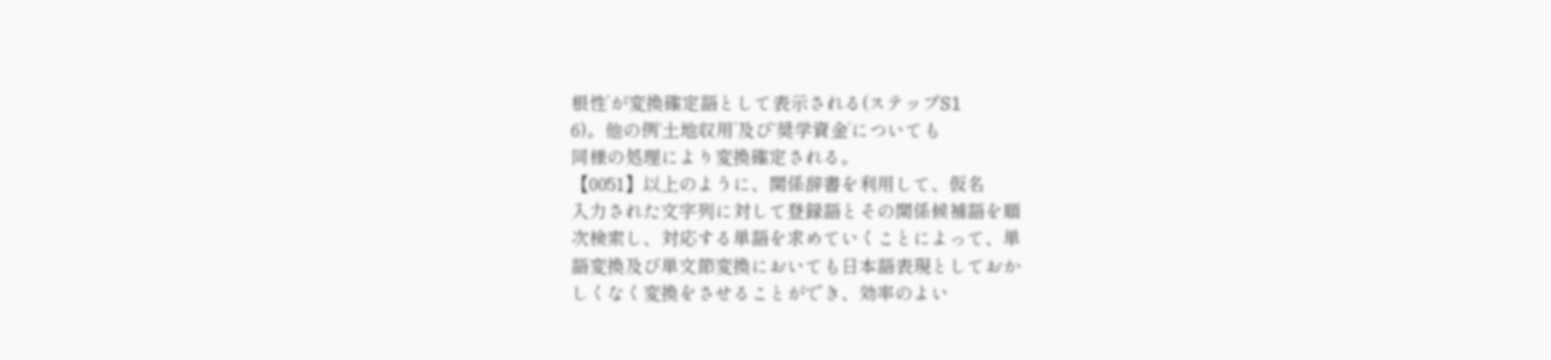根性’が変換確定語として表示される(ステップS1
6)。他の例‘土地収用’及び‘奨学資金’についても
同様の処理により変換確定される。
【0051】以上のように、関係辞書を利用して、仮名
入力された文字列に対して登録語とその関係候補語を順
次検索し、対応する単語を求めていくことによって、単
語変換及び単文節変換においても日本語表現としておか
しくなく変換をさせることができ、効率のよい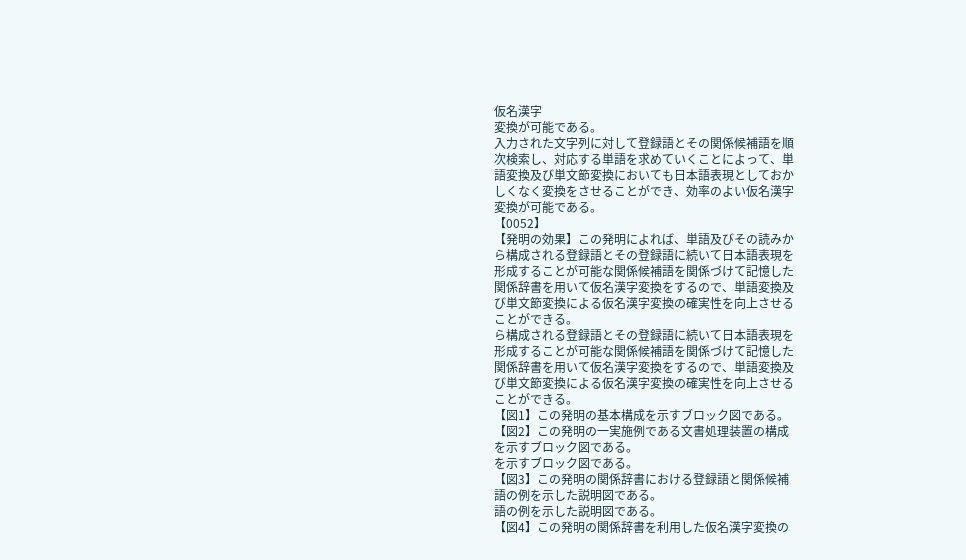仮名漢字
変換が可能である。
入力された文字列に対して登録語とその関係候補語を順
次検索し、対応する単語を求めていくことによって、単
語変換及び単文節変換においても日本語表現としておか
しくなく変換をさせることができ、効率のよい仮名漢字
変換が可能である。
【0052】
【発明の効果】この発明によれば、単語及びその読みか
ら構成される登録語とその登録語に続いて日本語表現を
形成することが可能な関係候補語を関係づけて記憶した
関係辞書を用いて仮名漢字変換をするので、単語変換及
び単文節変換による仮名漢字変換の確実性を向上させる
ことができる。
ら構成される登録語とその登録語に続いて日本語表現を
形成することが可能な関係候補語を関係づけて記憶した
関係辞書を用いて仮名漢字変換をするので、単語変換及
び単文節変換による仮名漢字変換の確実性を向上させる
ことができる。
【図1】この発明の基本構成を示すブロック図である。
【図2】この発明の一実施例である文書処理装置の構成
を示すブロック図である。
を示すブロック図である。
【図3】この発明の関係辞書における登録語と関係候補
語の例を示した説明図である。
語の例を示した説明図である。
【図4】この発明の関係辞書を利用した仮名漢字変換の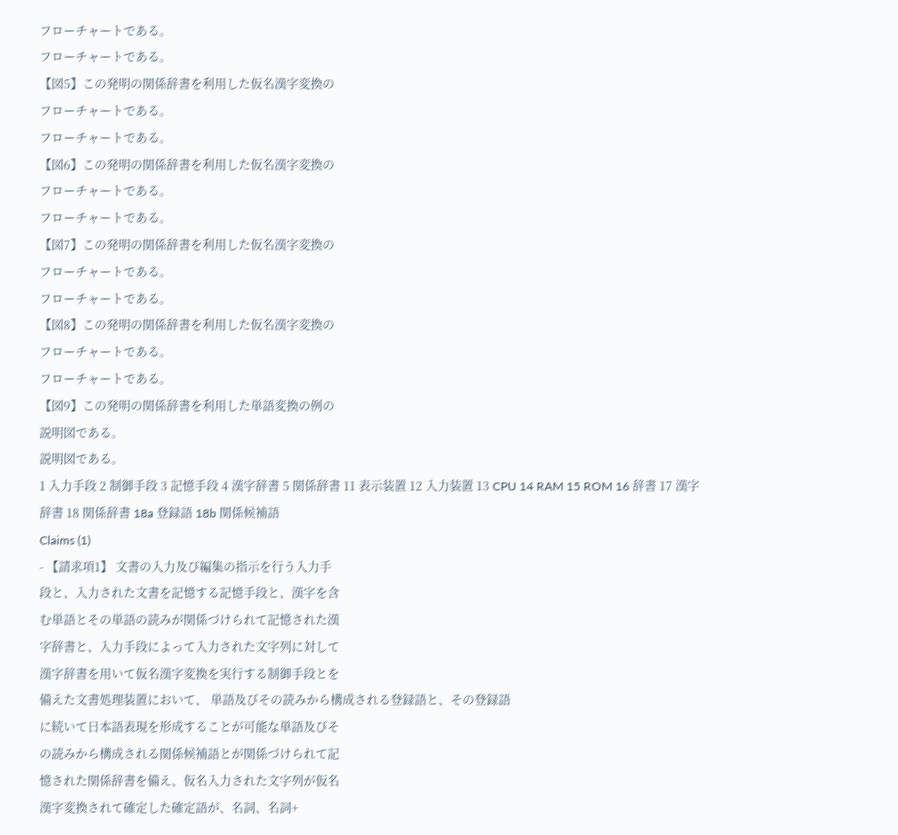フローチャートである。
フローチャートである。
【図5】この発明の関係辞書を利用した仮名漢字変換の
フローチャートである。
フローチャートである。
【図6】この発明の関係辞書を利用した仮名漢字変換の
フローチャートである。
フローチャートである。
【図7】この発明の関係辞書を利用した仮名漢字変換の
フローチャートである。
フローチャートである。
【図8】この発明の関係辞書を利用した仮名漢字変換の
フローチャートである。
フローチャートである。
【図9】この発明の関係辞書を利用した単語変換の例の
説明図である。
説明図である。
1 入力手段 2 制御手段 3 記憶手段 4 漢字辞書 5 関係辞書 11 表示装置 12 入力装置 13 CPU 14 RAM 15 ROM 16 辞書 17 漢字辞書 18 関係辞書 18a 登録語 18b 関係候補語
Claims (1)
- 【請求項1】 文書の入力及び編集の指示を行う入力手
段と、入力された文書を記憶する記憶手段と、漢字を含
む単語とその単語の読みが関係づけられて記憶された漢
字辞書と、入力手段によって入力された文字列に対して
漢字辞書を用いて仮名漢字変換を実行する制御手段とを
備えた文書処理装置において、 単語及びその読みから構成される登録語と、その登録語
に続いて日本語表現を形成することが可能な単語及びそ
の読みから構成される関係候補語とが関係づけられて記
憶された関係辞書を備え、仮名入力された文字列が仮名
漢字変換されて確定した確定語が、名詞、名詞+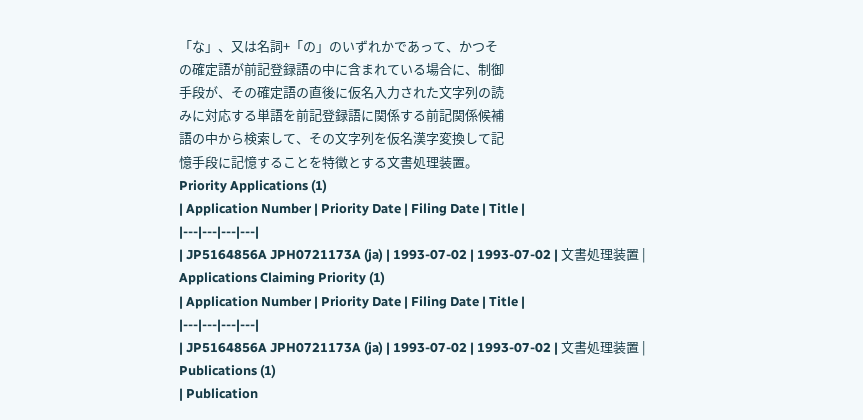「な」、又は名詞+「の」のいずれかであって、かつそ
の確定語が前記登録語の中に含まれている場合に、制御
手段が、その確定語の直後に仮名入力された文字列の読
みに対応する単語を前記登録語に関係する前記関係候補
語の中から検索して、その文字列を仮名漢字変換して記
憶手段に記憶することを特徴とする文書処理装置。
Priority Applications (1)
| Application Number | Priority Date | Filing Date | Title |
|---|---|---|---|
| JP5164856A JPH0721173A (ja) | 1993-07-02 | 1993-07-02 | 文書処理装置 |
Applications Claiming Priority (1)
| Application Number | Priority Date | Filing Date | Title |
|---|---|---|---|
| JP5164856A JPH0721173A (ja) | 1993-07-02 | 1993-07-02 | 文書処理装置 |
Publications (1)
| Publication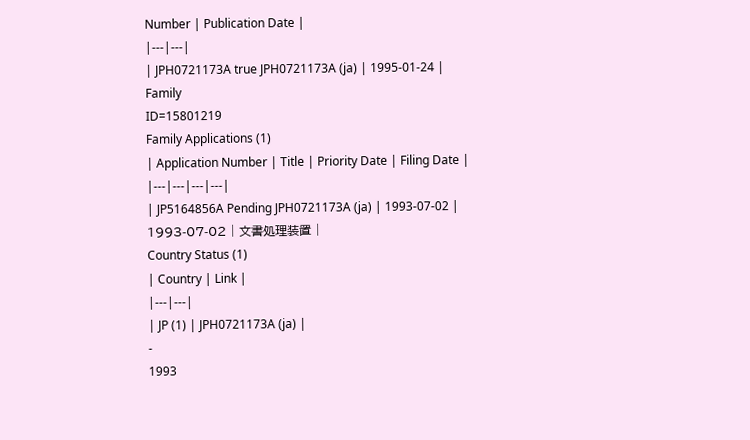Number | Publication Date |
|---|---|
| JPH0721173A true JPH0721173A (ja) | 1995-01-24 |
Family
ID=15801219
Family Applications (1)
| Application Number | Title | Priority Date | Filing Date |
|---|---|---|---|
| JP5164856A Pending JPH0721173A (ja) | 1993-07-02 | 1993-07-02 | 文書処理装置 |
Country Status (1)
| Country | Link |
|---|---|
| JP (1) | JPH0721173A (ja) |
-
1993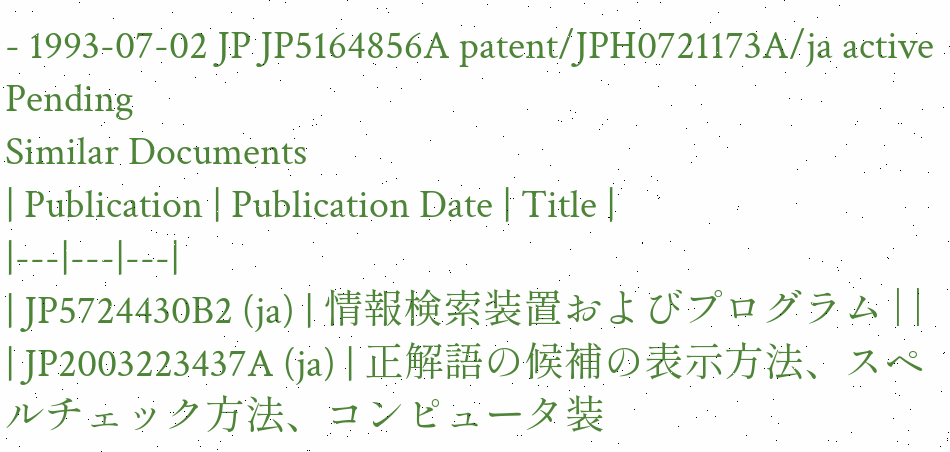- 1993-07-02 JP JP5164856A patent/JPH0721173A/ja active Pending
Similar Documents
| Publication | Publication Date | Title |
|---|---|---|
| JP5724430B2 (ja) | 情報検索装置およびプログラム | |
| JP2003223437A (ja) | 正解語の候補の表示方法、スペルチェック方法、コンピュータ装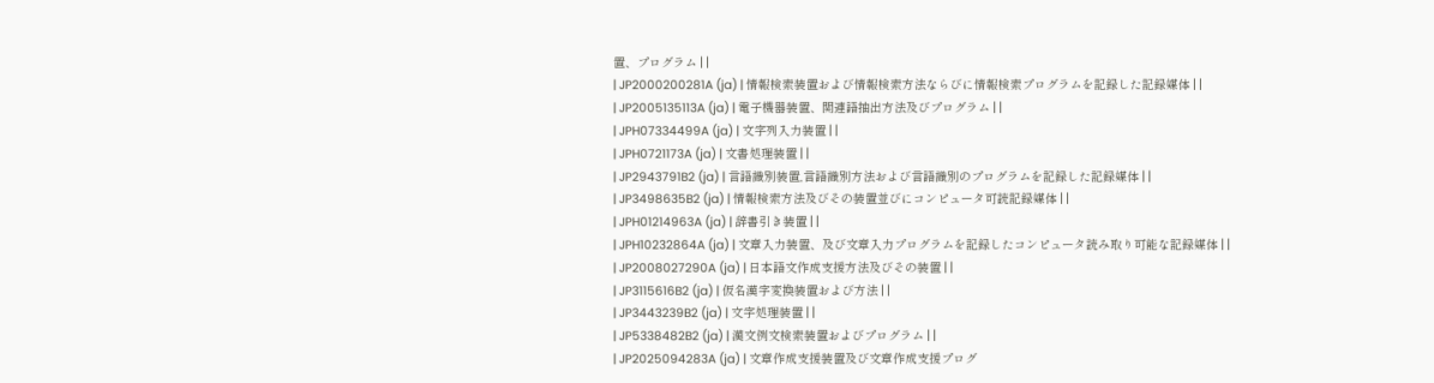置、プログラム | |
| JP2000200281A (ja) | 情報検索装置および情報検索方法ならびに情報検索プログラムを記録した記録媒体 | |
| JP2005135113A (ja) | 電子機器装置、関連語抽出方法及びプログラム | |
| JPH07334499A (ja) | 文字列入力装置 | |
| JPH0721173A (ja) | 文書処理装置 | |
| JP2943791B2 (ja) | 言語識別装置,言語識別方法および言語識別のプログラムを記録した記録媒体 | |
| JP3498635B2 (ja) | 情報検索方法及びその装置並びにコンピュータ可読記録媒体 | |
| JPH01214963A (ja) | 辞書引き装置 | |
| JPH10232864A (ja) | 文章入力装置、及び文章入力プログラムを記録したコンピュータ読み取り可能な記録媒体 | |
| JP2008027290A (ja) | 日本語文作成支援方法及びその装置 | |
| JP3115616B2 (ja) | 仮名漢字変換装置および方法 | |
| JP3443239B2 (ja) | 文字処理装置 | |
| JP5338482B2 (ja) | 漢文例文検索装置およびプログラム | |
| JP2025094283A (ja) | 文章作成支援装置及び文章作成支援プログ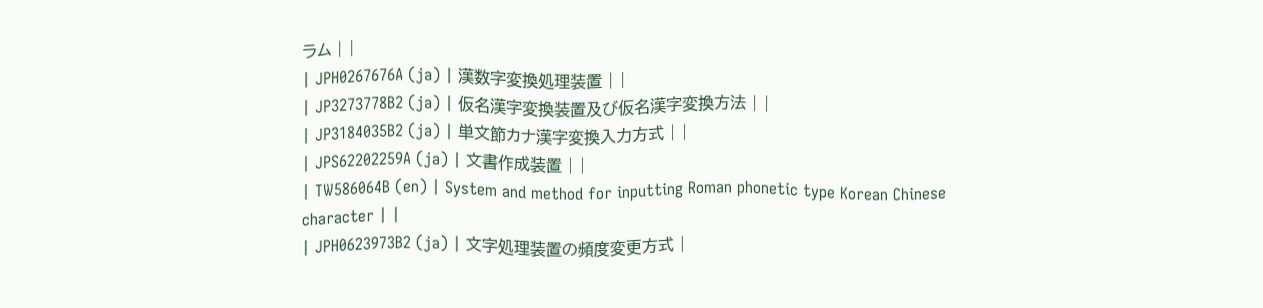ラム | |
| JPH0267676A (ja) | 漢数字変換処理装置 | |
| JP3273778B2 (ja) | 仮名漢字変換装置及び仮名漢字変換方法 | |
| JP3184035B2 (ja) | 単文節カナ漢字変換入力方式 | |
| JPS62202259A (ja) | 文書作成装置 | |
| TW586064B (en) | System and method for inputting Roman phonetic type Korean Chinese character | |
| JPH0623973B2 (ja) | 文字処理装置の頻度変更方式 |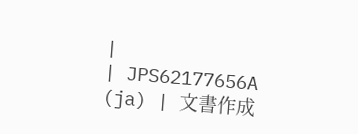|
| JPS62177656A (ja) | 文書作成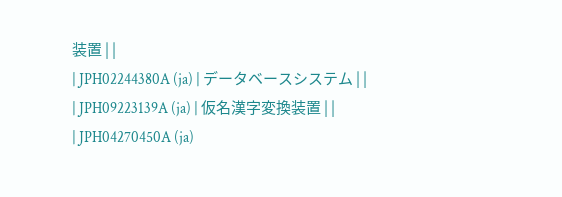装置 | |
| JPH02244380A (ja) | データベースシステム | |
| JPH09223139A (ja) | 仮名漢字変換装置 | |
| JPH04270450A (ja)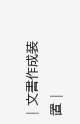| 文書作成装置 |